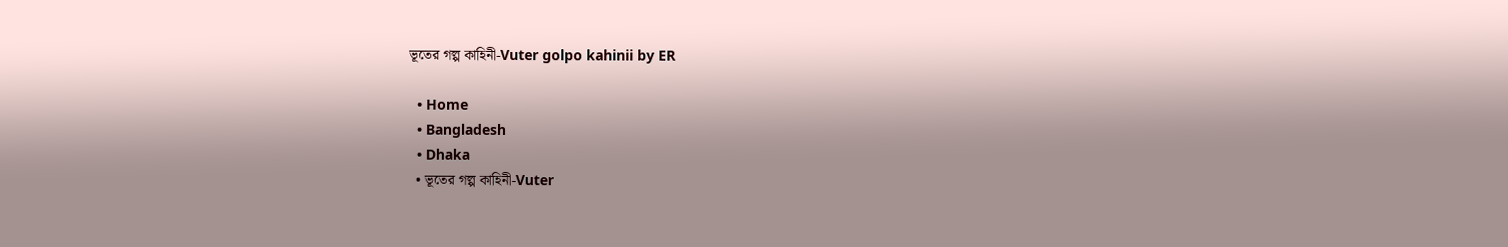ভূতের গল্প কাহিনী-Vuter golpo kahinii by ER

  • Home
  • Bangladesh
  • Dhaka
  • ভূতের গল্প কাহিনী-Vuter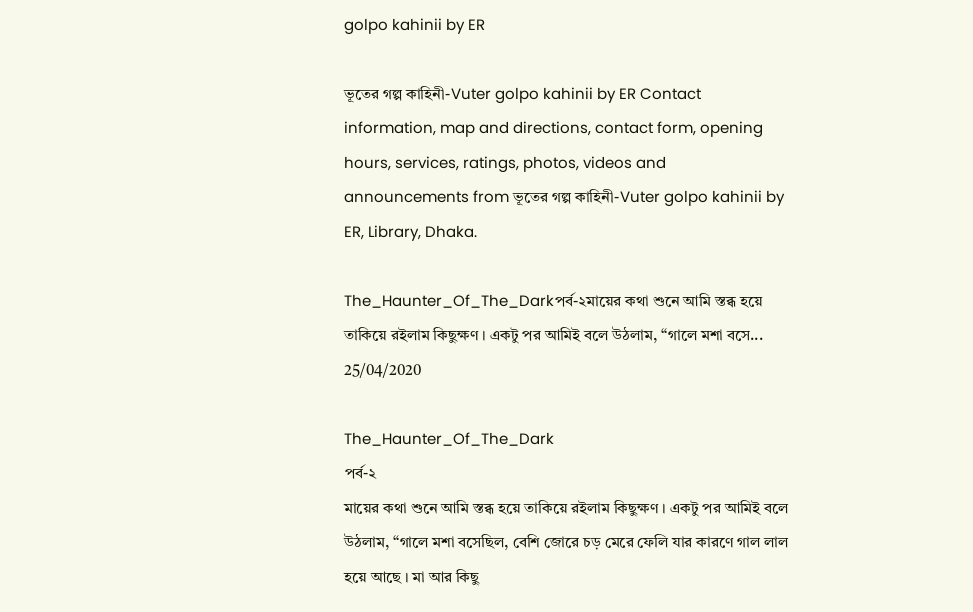golpo kahinii by ER

ভূতের গল্প কাহিনী-Vuter golpo kahinii by ER Contact information, map and directions, contact form, opening hours, services, ratings, photos, videos and announcements from ভূতের গল্প কাহিনী-Vuter golpo kahinii by ER, Library, Dhaka.

The_Haunter_Of_The_Darkপর্ব-২মায়ের কথা শুনে আমি স্তব্ধ হয়ে তাকিয়ে রইলাম কিছুক্ষণ । একটু পর আমিই বলে উঠলাম, “গালে মশা বসে...
25/04/2020

The_Haunter_Of_The_Dark
পর্ব-২
মায়ের কথা শুনে আমি স্তব্ধ হয়ে তাকিয়ে রইলাম কিছুক্ষণ । একটু পর আমিই বলে উঠলাম, “গালে মশা বসেছিল, বেশি জোরে চড় মেরে ফেলি যার কারণে গাল লাল হয়ে আছে । মা আর কিছু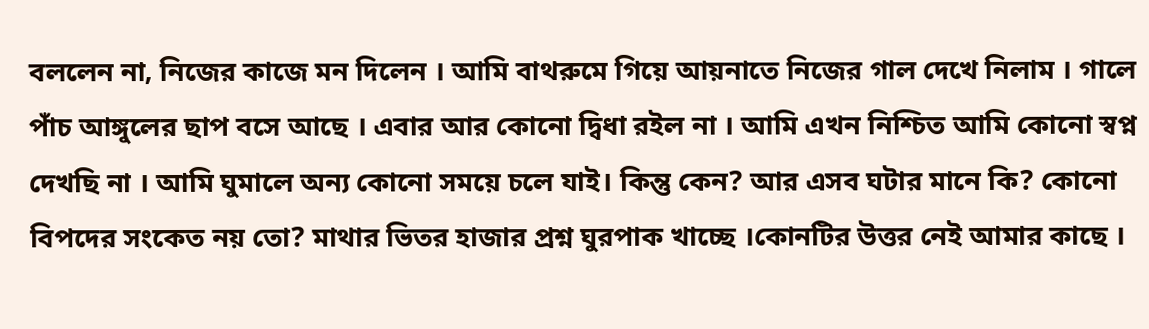বললেন না, নিজের কাজে মন দিলেন । আমি বাথরুমে গিয়ে আয়নাতে নিজের গাল দেখে নিলাম । গালে পাঁচ আঙ্গুলের ছাপ বসে আছে । এবার আর কোনো দ্বিধা রইল না । আমি এখন নিশ্চিত আমি কোনো স্বপ্ন দেখছি না । আমি ঘুমালে অন্য কোনো সময়ে চলে যাই। কিন্তু কেন? আর এসব ঘটার মানে কি? কোনো বিপদের সংকেত নয় তো? মাথার ভিতর হাজার প্রশ্ন ঘুরপাক খাচ্ছে ।কোনটির উত্তর নেই আমার কাছে ।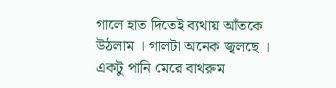গালে হাত দিতেই ব্যথায় আঁতকে উঠলাম । গালটা অনেক জ্বলছে । একটু পানি মেরে বাথরুম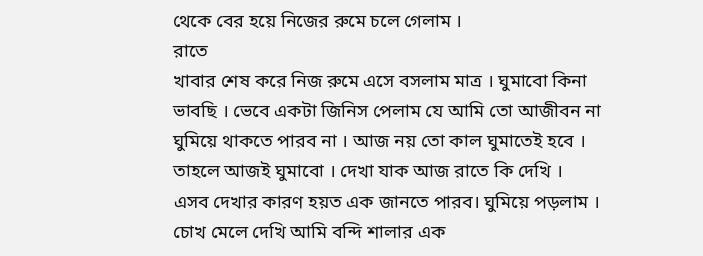থেকে বের হয়ে নিজের রুমে চলে গেলাম ।
রাতে
খাবার শেষ করে নিজ রুমে এসে বসলাম মাত্র । ঘুমাবো কিনা ভাবছি । ভেবে একটা জিনিস পেলাম যে আমি তো আজীবন না ঘুমিয়ে থাকতে পারব না । আজ নয় তো কাল ঘুমাতেই হবে । তাহলে আজই ঘুমাবো । দেখা যাক আজ রাতে কি দেখি । এসব দেখার কারণ হয়ত এক জানতে পারব। ঘুমিয়ে পড়লাম ।
চোখ মেলে দেখি আমি বন্দি শালার এক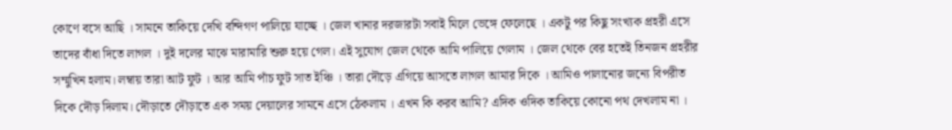কোণে বসে আছি । সামনে তাকিয়ে দেখি বন্দিগণ পালিয়ে যাচ্ছে । জেল খানার দরজারটা সবাই মিলে ভেঙ্গে ফেলেছে । একটু পর কিছু সংখ্যক প্রহরী এসে তাদের বাঁধা দিতে লাগল । দুই দলের মাঝে মারামারি শুরু হয়ে গেল। এই সুযোগ জেল থেকে আমি পালিয়ে গেলাম । জেল থেকে বের হতেই তিনজন প্রহরীর সম্মুখিন হলাম। লম্বায় তারা আট ফুট । আর আমি পাঁচ ফুট সাত ইঞ্চি । তারা দৌড়ে এগিয়ে আসতে লাগল আমার দিকে । আমিও পালানোর জন্যে বিপরীত দিকে দৌড় দিলাম। দৌড়াতে দৌড়াতে এক সময় দেয়ালের সামনে এসে ঠেকলাম । এখন কি করব আমি? এদিক ওদিক তাকিয়ে কোনো পথ দেখলাম না ।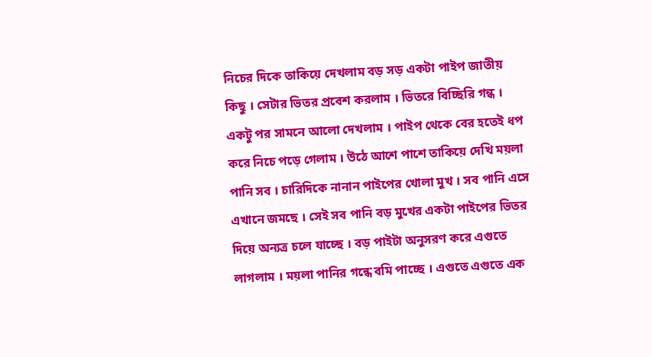নিচের দিকে তাকিয়ে দেখলাম বড় সড় একটা পাইপ জাতীয় কিছু । সেটার ভিতর প্রবেশ করলাম । ভিতরে বিচ্ছিরি গন্ধ । একটু পর সামনে আলো দেখলাম । পাইপ থেকে বের হতেই ধপ করে নিচে পড়ে গেলাম । উঠে আশে পাশে তাকিয়ে দেখি ময়লা পানি সব । চারিদিকে নানান পাইপের খোলা মুখ । সব পানি এসে এখানে জমছে । সেই সব পানি বড় মুখের একটা পাইপের ভিতর দিয়ে অন্যত্র চলে যাচ্ছে । বড় পাইটা অনুসরণ করে এগুতে লাগলাম । ময়লা পানির গন্ধে বমি পাচ্ছে । এগুতে এগুতে এক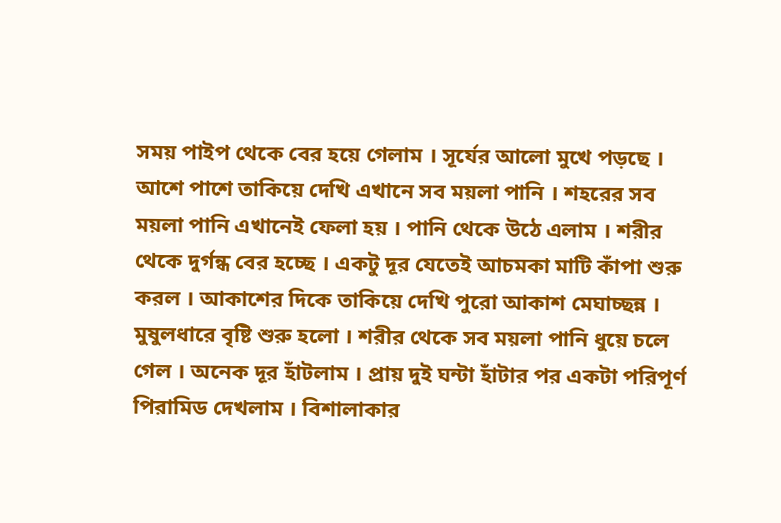সময় পাইপ থেকে বের হয়ে গেলাম । সূর্যের আলো মুখে পড়ছে । আশে পাশে তাকিয়ে দেখি এখানে সব ময়লা পানি । শহরের সব ময়লা পানি এখানেই ফেলা হয় । পানি থেকে উঠে এলাম । শরীর থেকে দুর্গন্ধ বের হচ্ছে । একটু দূর যেতেই আচমকা মাটি কাঁপা শুরু করল । আকাশের দিকে তাকিয়ে দেখি পুরো আকাশ মেঘাচ্ছন্ন । মুষুলধারে বৃষ্টি শুরু হলো । শরীর থেকে সব ময়লা পানি ধুয়ে চলে গেল । অনেক দূর হাঁটলাম । প্রায় দুই ঘন্টা হাঁটার পর একটা পরিপূর্ণ পিরামিড দেখলাম । বিশালাকার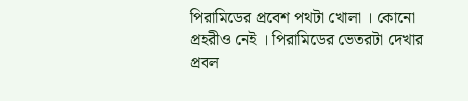পিরামিডের প্রবেশ পথটা খোলা । কোনো প্রহরীও নেই । পিরামিডের ভেতরটা দেখার প্রবল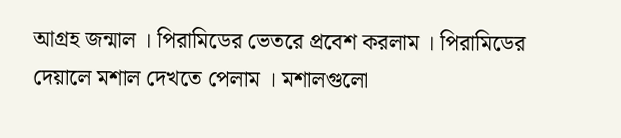আগ্রহ জন্মাল । পিরামিডের ভেতরে প্রবেশ করলাম । পিরামিডের দেয়ালে মশাল দেখতে পেলাম । মশালগুলো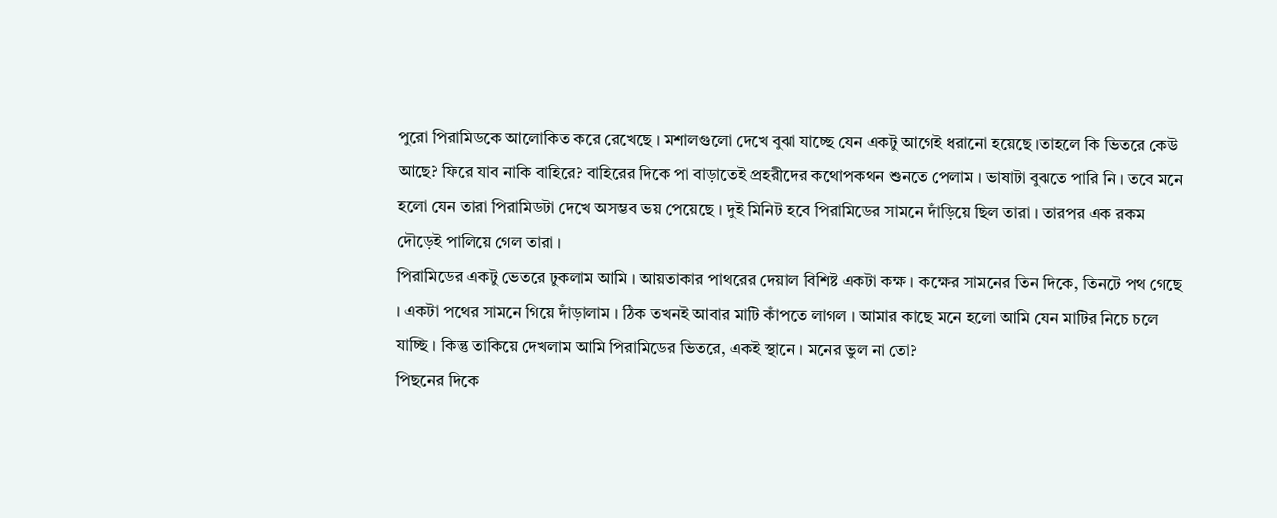পুরো পিরামিডকে আলোকিত করে রেখেছে । মশালগুলো দেখে বুঝা যাচ্ছে যেন একটু আগেই ধরানো হয়েছে ।তাহলে কি ভিতরে কেউ আছে? ফিরে যাব নাকি বাহিরে? বাহিরের দিকে পা বাড়াতেই প্রহরীদের কথোপকথন শুনতে পেলাম । ভাষাটা বুঝতে পারি নি । তবে মনে হলো যেন তারা পিরামিডটা দেখে অসম্ভব ভয় পেয়েছে । দুই মিনিট হবে পিরামিডের সামনে দাঁড়িয়ে ছিল তারা । তারপর এক রকম দৌড়েই পালিয়ে গেল তারা ।
পিরামিডের একটু ভেতরে ঢুকলাম আমি । আয়তাকার পাথরের দেয়াল বিশিষ্ট একটা কক্ষ । কক্ষের সামনের তিন দিকে, তিনটে পথ গেছে । একটা পথের সামনে গিয়ে দাঁড়ালাম । ঠিক তখনই আবার মাটি কাঁপতে লাগল । আমার কাছে মনে হলো আমি যেন মাটির নিচে চলে যাচ্ছি । কিন্তু তাকিয়ে দেখলাম আমি পিরামিডের ভিতরে, একই স্থানে । মনের ভুল না তো?
পিছনের দিকে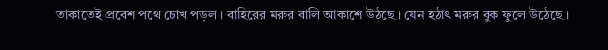তাকাতেই প্রবেশ পথে চোখ পড়ল । বাহিরের মরুর বালি আকাশে উঠছে । যেন হঠাৎ মরুর বুক ফুলে উঠেছে ।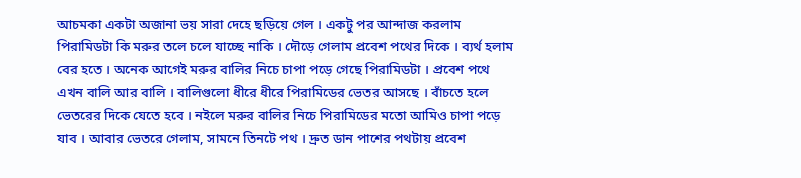আচমকা একটা অজানা ভয় সারা দেহে ছড়িয়ে গেল । একটু পর আন্দাজ করলাম পিরামিডটা কি মরুর তলে চলে যাচ্ছে নাকি । দৌড়ে গেলাম প্রবেশ পথের দিকে । ব্যর্থ হলাম বের হতে । অনেক আগেই মরুর বালির নিচে চাপা পড়ে গেছে পিরামিডটা । প্রবেশ পথে এখন বালি আর বালি । বালিগুলো ধীরে ধীরে পিরামিডের ভেতর আসছে । বাঁচতে হলে ভেতরের দিকে যেতে হবে । নইলে মরুর বালির নিচে পিরামিডের মতো আমিও চাপা পড়ে যাব । আবার ভেতরে গেলাম, সামনে তিনটে পথ । দ্রুত ডান পাশের পথটায় প্রবেশ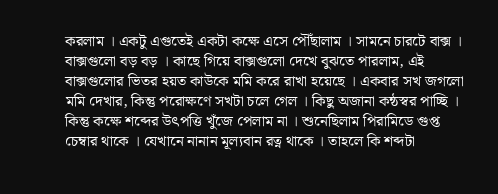করলাম । একটু এগুতেই একটা কক্ষে এসে পৌঁছালাম । সামনে চারটে বাক্স । বাক্সগুলো বড় বড় । কাছে গিয়ে বাক্সগুলো দেখে বুঝতে পারলাম, এই বাক্সগুলোর ভিতর হয়ত কাউকে মমি করে রাখা হয়েছে । একবার সখ জগলো মমি দেখার, কিন্তু পরোক্ষণে সখটা চলে গেল । কিছু অজানা কন্ঠস্বর পাচ্ছি । কিন্তু কক্ষে শব্দের উৎপত্তি খুঁজে পেলাম না । শুনেছিলাম পিরামিডে গুপ্ত চেম্বার থাকে । যেখানে নানান মূল্যবান রত্ন থাকে । তাহলে কি শব্দটা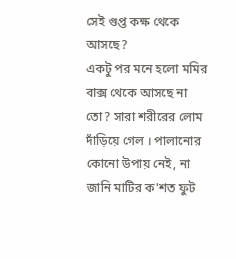সেই গুপ্ত কক্ষ থেকে আসছে?
একটু পর মনে হলো মমির বাক্স থেকে আসছে না তো? সারা শরীরের লোম দাঁড়িয়ে গেল । পালানোর কোনো উপায় নেই, না জানি মাটির ক'শত ফুট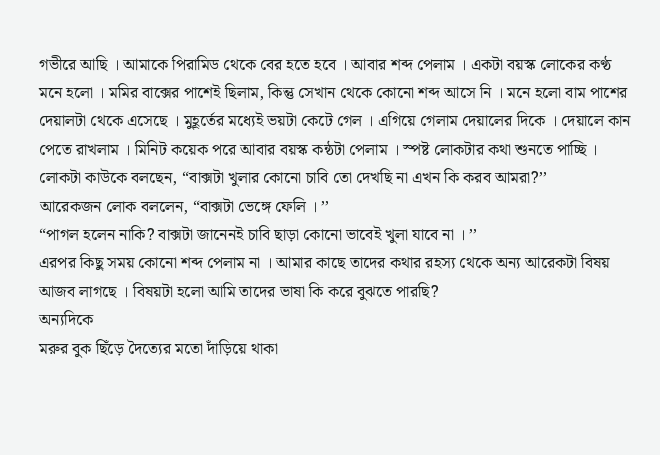গভীরে আছি । আমাকে পিরামিড থেকে বের হতে হবে । আবার শব্দ পেলাম । একটা বয়স্ক লোকের কণ্ঠ মনে হলো । মমির বাক্সের পাশেই ছিলাম, কিন্তু সেখান থেকে কোনো শব্দ আসে নি । মনে হলো বাম পাশের দেয়ালটা থেকে এসেছে । মুহূর্তের মধ্যেই ভয়টা কেটে গেল । এগিয়ে গেলাম দেয়ালের দিকে । দেয়ালে কান পেতে রাখলাম । মিনিট কয়েক পরে আবার বয়স্ক কন্ঠটা পেলাম । স্পষ্ট লোকটার কথা শুনতে পাচ্ছি । লোকটা কাউকে বলছেন, “বাক্সটা খুলার কোনো চাবি তো দেখছি না এখন কি করব আমরা?’’
আরেকজন লোক বললেন, “বাক্সটা ভেঙ্গে ফেলি । ’’
“পাগল হলেন নাকি? বাক্সটা জানেনই চাবি ছাড়া কোনো ভাবেই খুলা যাবে না । ’’
এরপর কিছু সময় কোনো শব্দ পেলাম না । আমার কাছে তাদের কথার রহস্য থেকে অন্য আরেকটা বিষয় আজব লাগছে । বিষয়টা হলো আমি তাদের ভাষা কি করে বুঝতে পারছি?
অন্যদিকে
মরুর বুক ছিঁড়ে দৈত্যের মতো দাঁড়িয়ে থাকা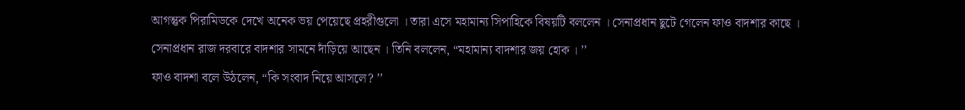আগন্তুক পিরামিডকে দেখে অনেক ভয় পেয়েছে প্রহরীগুলো । তারা এসে মহামান্য সিপাহিকে বিষয়টি বললেন । সেনাপ্রধান ছুটে গেলেন ফাও বাদশার কাছে ।
সেনাপ্রধান রাজ দরবারে বাদশার সামনে দাঁড়িয়ে আছেন । তিনি বললেন, “মহামান্য বাদশার জয় হোক । ’’
ফাও বাদশা বলে উঠলেন, “কি সংবাদ নিয়ে আসলে? ’’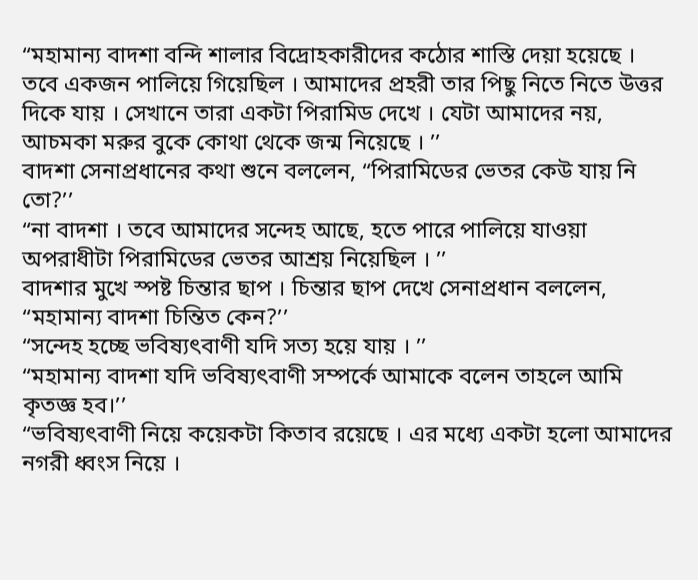“মহামান্য বাদশা বন্দি শালার বিদ্রোহকারীদের কঠোর শাস্তি দেয়া হয়েছে । তবে একজন পালিয়ে গিয়েছিল । আমাদের প্রহরী তার পিছু নিতে নিতে উত্তর দিকে যায় । সেখানে তারা একটা পিরামিড দেখে । যেটা আমাদের নয়, আচমকা মরুর বুকে কোথা থেকে জন্ম নিয়েছে । ’’
বাদশা সেনাপ্রধানের কথা শুনে বললেন, “পিরামিডের ভেতর কেউ যায় নি তো?’’
“না বাদশা । তবে আমাদের সন্দেহ আছে, হতে পারে পালিয়ে যাওয়া অপরাধীটা পিরামিডের ভেতর আশ্রয় নিয়েছিল । ’’
বাদশার মুখে স্পষ্ট চিন্তার ছাপ । চিন্তার ছাপ দেখে সেনাপ্রধান বললেন, “মহামান্য বাদশা চিন্তিত কেন?’’
“সন্দেহ হচ্ছে ভবিষ্যৎবাণী যদি সত্য হয়ে যায় । ’’
“মহামান্য বাদশা যদি ভবিষ্যৎবাণী সম্পর্কে আমাকে বলেন তাহলে আমি কৃতজ্ঞ হব।’’
“ভবিষ্যৎবাণী নিয়ে কয়েকটা কিতাব রয়েছে । এর মধ্যে একটা হলো আমাদের নগরী ধ্বংস নিয়ে ।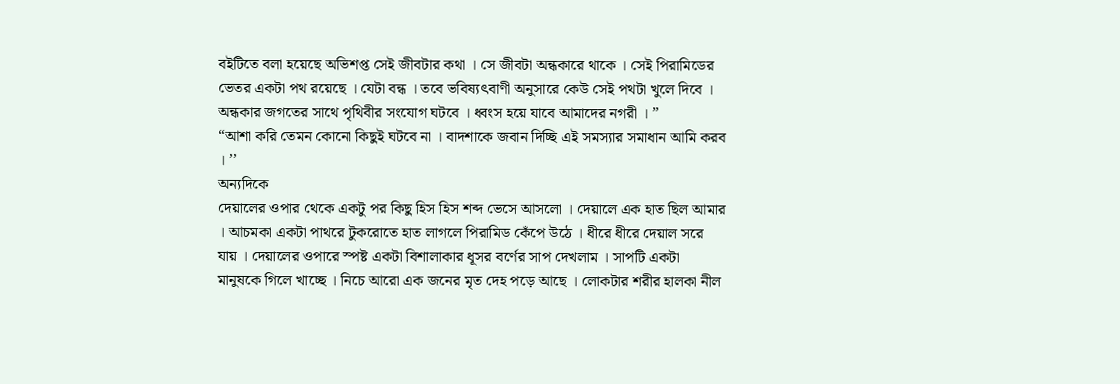বইটিতে বলা হয়েছে অভিশপ্ত সেই জীবটার কথা । সে জীবটা অন্ধকারে থাকে । সেই পিরামিডের ভেতর একটা পথ রয়েছে । যেটা বন্ধ । তবে ভবিষ্যৎবাণী অনুসারে কেউ সেই পথটা খুলে দিবে । অন্ধকার জগতের সাথে পৃথিবীর সংযোগ ঘটবে । ধ্বংস হয়ে যাবে আমাদের নগরী । ’’
“আশা করি তেমন কোনো কিছুই ঘটবে না । বাদশাকে জবান দিচ্ছি এই সমস্যার সমাধান আমি করব । ’’
অন্যদিকে
দেয়ালের ওপার থেকে একটু পর কিছু হিস হিস শব্দ ভেসে আসলো । দেয়ালে এক হাত ছিল আমার । আচমকা একটা পাথরে টুকরোতে হাত লাগলে পিরামিড কেঁপে উঠে । ধীরে ধীরে দেয়াল সরে যায় । দেয়ালের ওপারে স্পষ্ট একটা বিশালাকার ধূসর বর্ণের সাপ দেখলাম । সাপটি একটা মানুষকে গিলে খাচ্ছে । নিচে আরো এক জনের মৃত দেহ পড়ে আছে । লোকটার শরীর হালকা নীল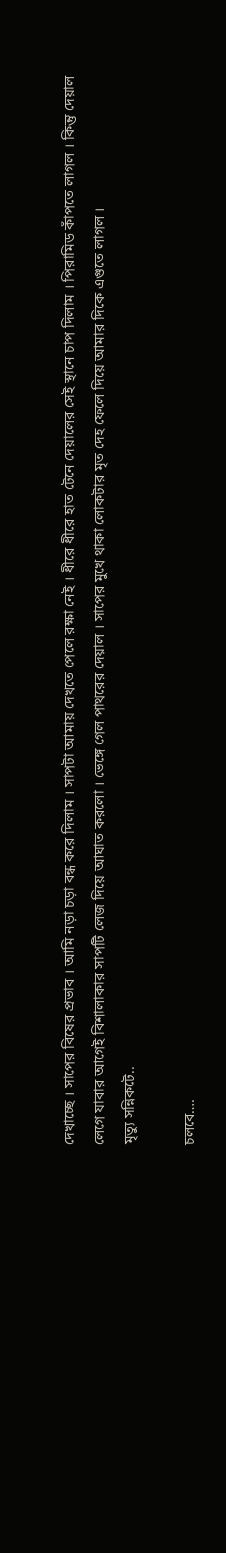দেখাচ্ছে । সাপের বিষের প্রভাব । আমি নড়া চড়া বন্ধ করে দিলাম । সাপটা আমায় দেখতে পেলে রক্ষা নেই । ধীরে ধীরে হাত টেনে দেয়ালের সেই স্থানে চাপ দিলাম । পিরামিড কাঁপতে লাগল । কিন্তু দেয়াল লেগে যাবার আগেই বিশালাকার সাপটি লেজ দিয়ে আঘাত করলো । ভেঙ্গে গেল পাথরের দেয়াল । সাপের মুখে থাকা লোকটার মৃত দেহ ফেলে দিয়ে আমার দিকে এগুতে লাগল ।
মৃত্যু সন্নিকটে..

চলবে….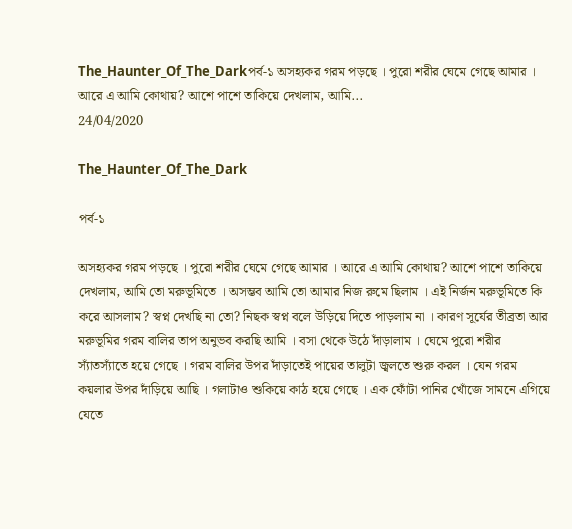The_Haunter_Of_The_Darkপর্ব-১ অসহ্যকর গরম পড়ছে । পুরো শরীর ঘেমে গেছে আমার । আরে এ আমি কোথায়? আশে পাশে তাকিয়ে দেখলাম, আমি...
24/04/2020

The_Haunter_Of_The_Dark

পর্ব-১

অসহ্যকর গরম পড়ছে । পুরো শরীর ঘেমে গেছে আমার । আরে এ আমি কোথায়? আশে পাশে তাকিয়ে দেখলাম, আমি তো মরুভূমিতে । অসম্ভব আমি তো আমার নিজ রুমে ছিলাম । এই নির্জন মরুভূমিতে কি করে আসলাম? স্বপ্ন দেখছি না তো? নিছক স্বপ্ন বলে উড়িয়ে দিতে পাড়লাম না । কারণ সূর্যের তীব্রতা আর মরুভূমির গরম বালির তাপ অনুভব করছি আমি । বসা থেকে উঠে দাঁড়ালাম । ঘেমে পুরো শরীর স্যাঁতস্যাঁতে হয়ে গেছে । গরম বালির উপর দাঁড়াতেই পায়ের তালুটা জ্বলতে শুরু করল । যেন গরম কয়লার উপর দাঁড়িয়ে আছি । গলাটাও শুকিয়ে কাঠ হয়ে গেছে । এক ফোঁটা পানির খোঁজে সামনে এগিয়ে যেতে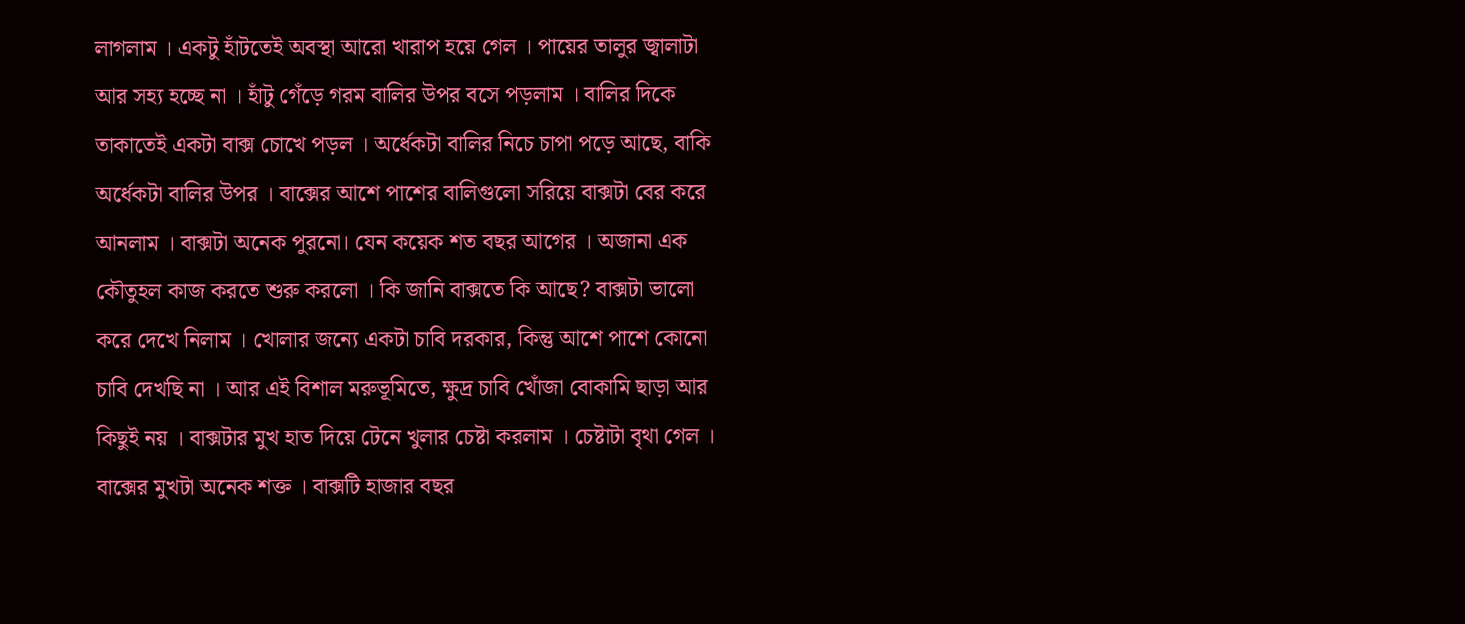লাগলাম । একটু হাঁটতেই অবস্থা আরো খারাপ হয়ে গেল । পায়ের তালুর জ্বালাটা আর সহ্য হচ্ছে না । হাঁটু গেঁড়ে গরম বালির উপর বসে পড়লাম । বালির দিকে তাকাতেই একটা বাক্স চোখে পড়ল । অর্ধেকটা বালির নিচে চাপা পড়ে আছে, বাকি অর্ধেকটা বালির উপর । বাক্সের আশে পাশের বালিগুলো সরিয়ে বাক্সটা বের করে আনলাম । বাক্সটা অনেক পুরনো। যেন কয়েক শত বছর আগের । অজানা এক কৌতুহল কাজ করতে শুরু করলো । কি জানি বাক্সতে কি আছে? বাক্সটা ভালো করে দেখে নিলাম । খোলার জন্যে একটা চাবি দরকার, কিন্তু আশে পাশে কোনো চাবি দেখছি না । আর এই বিশাল মরুভূমিতে, ক্ষুদ্র চাবি খোঁজা বোকামি ছাড়া আর কিছুই নয় । বাক্সটার মুখ হাত দিয়ে টেনে খুলার চেষ্টা করলাম । চেষ্টাটা বৃথা গেল । বাক্সের মুখটা অনেক শক্ত । বাক্সটি হাজার বছর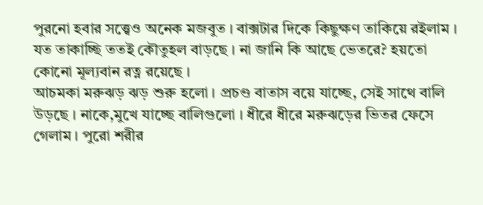পুরনো হবার সত্ত্বেও অনেক মজবুত । বাক্সটার দিকে কিছুক্ষণ তাকিয়ে রইলাম । যত তাকাচ্ছি ততই কৌতুহল বাড়ছে । না জানি কি আছে ভেতরে? হয়তো কোনো মূল্যবান রত্ন রয়েছে ।
আচমকা মরুঝড় ঝড় শুরু হলো । প্রচণ্ড বাতাস বয়ে যাচ্ছে, সেই সাথে বালি উড়ছে । নাকে,মুখে যাচ্ছে বালিগুলো । ধীরে ধীরে মরুঝড়ের ভিতর ফেসে গেলাম । পুরো শরীর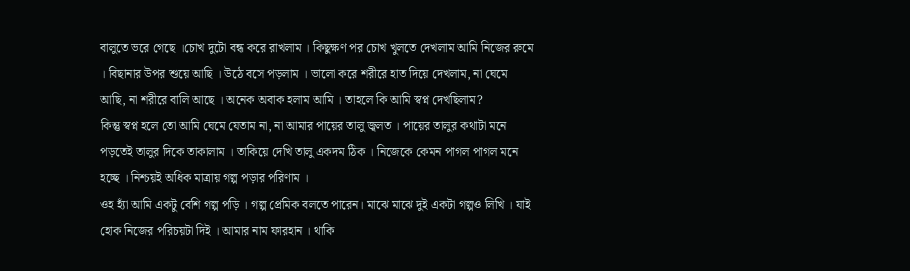বালুতে ভরে গেছে ।চোখ দুটো বন্ধ করে রাখলাম । কিছুক্ষণ পর চোখ খুলতে দেখলাম আমি নিজের রুমে । বিছানার উপর শুয়ে আছি । উঠে বসে পড়লাম । ভালো করে শরীরে হাত দিয়ে দেখলাম, না ঘেমে আছি, না শরীরে বালি আছে । অনেক অবাক হলাম আমি । তাহলে কি আমি স্বপ্ন দেখছিলাম?
কিন্তু স্বপ্ন হলে তো আমি ঘেমে যেতাম না, না আমার পায়ের তালু জ্বলত । পায়ের তালুর কথাটা মনে পড়তেই তালুর দিকে তাকালাম । তাকিয়ে দেখি তালু একদম ঠিক । নিজেকে কেমন পাগল পাগল মনে হচ্ছে । নিশ্চয়ই অধিক মাত্রায় গল্প পড়ার পরিণাম ।
ওহ হ্যাঁ আমি একটু বেশি গল্প পড়ি । গল্প প্রেমিক বলতে পারেন। মাঝে মাঝে দুই একটা গল্পও লিখি । যাই হোক নিজের পরিচয়টা দিই । আমার নাম ফারহান । থাকি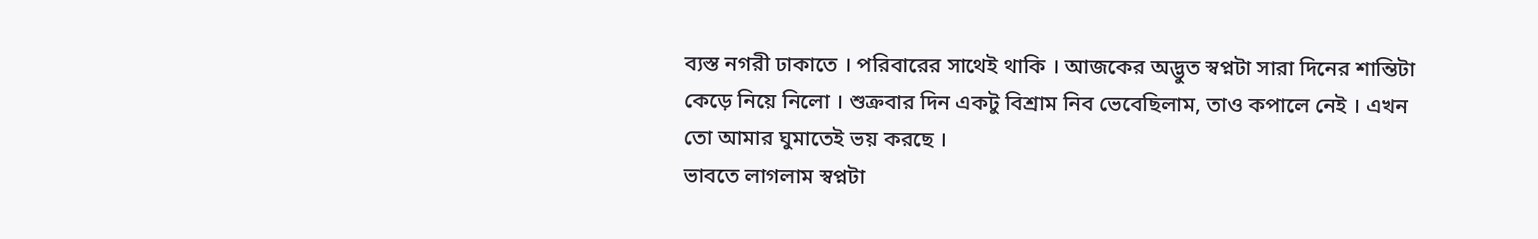ব্যস্ত নগরী ঢাকাতে । পরিবারের সাথেই থাকি । আজকের অদ্ভুত স্বপ্নটা সারা দিনের শান্তিটা কেড়ে নিয়ে নিলো । শুক্রবার দিন একটু বিশ্রাম নিব ভেবেছিলাম, তাও কপালে নেই । এখন তো আমার ঘুমাতেই ভয় করছে ।
ভাবতে লাগলাম স্বপ্নটা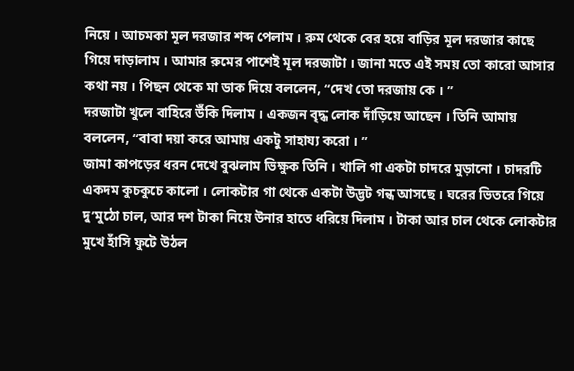নিয়ে । আচমকা মূল দরজার শব্দ পেলাম । রুম থেকে বের হয়ে বাড়ির মূল দরজার কাছে গিয়ে দাড়ালাম । আমার রুমের পাশেই মূল দরজাটা । জানা মতে এই সময় তো কারো আসার কথা নয় । পিছন থেকে মা ডাক দিয়ে বললেন, “দেখ তো দরজায় কে । ’’
দরজাটা খুলে বাহিরে উঁকি দিলাম । একজন বৃদ্ধ লোক দাঁড়িয়ে আছেন । তিনি আমায় বললেন, “বাবা দয়া করে আমায় একটু সাহায্য করো । ’’
জামা কাপড়ের ধরন দেখে বুঝলাম ভিক্ষুক তিনি । খালি গা একটা চাদরে মুড়ানো । চাদরটি একদম কুচকুচে কালো । লোকটার গা থেকে একটা উদ্ভট গন্ধ আসছে । ঘরের ভিতরে গিয়ে দু’মুঠো চাল, আর দশ টাকা নিয়ে উনার হাতে ধরিয়ে দিলাম । টাকা আর চাল থেকে লোকটার মুখে হাঁসি ফুটে উঠল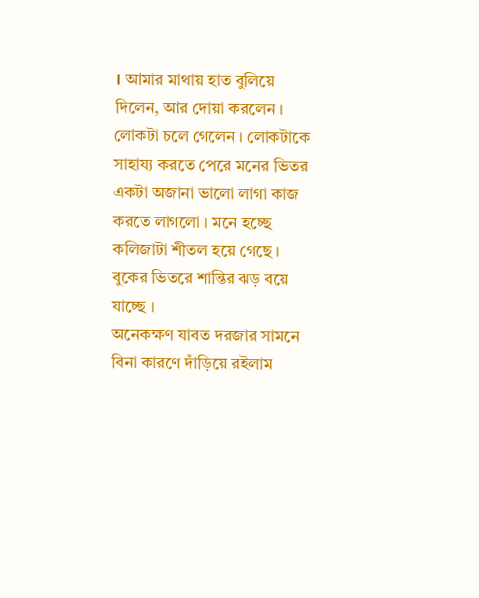। আমার মাথায় হাত বুলিয়ে দিলেন, আর দোয়া করলেন । লোকটা চলে গেলেন । লোকটাকে সাহায্য করতে পেরে মনের ভিতর একটা অজানা ভালো লাগা কাজ করতে লাগলো । মনে হচ্ছে কলিজাটা শীতল হয়ে গেছে । বুকের ভিতরে শান্তির ঝড় বয়ে যাচ্ছে ।
অনেকক্ষণ যাবত দরজার সামনে বিনা কারণে দাঁড়িয়ে রইলাম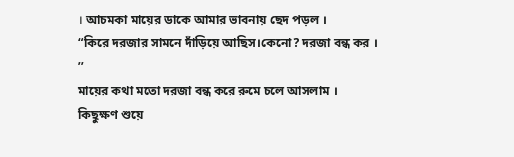। আচমকা মায়ের ডাকে আমার ভাবনায় ছেদ পড়ল ।
“কিরে দরজার সামনে দাঁড়িয়ে আছিস।কেনো? দরজা বন্ধ কর । ’’
মায়ের কথা মতো দরজা বন্ধ করে রুমে চলে আসলাম । কিছুক্ষণ শুয়ে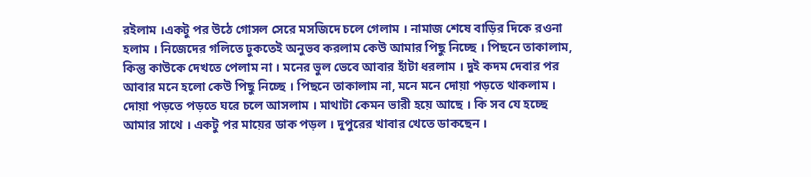রইলাম ।একটু পর উঠে গোসল সেরে মসজিদে চলে গেলাম । নামাজ শেষে বাড়ির দিকে রওনা হলাম । নিজেদের গলিতে ঢুকতেই অনুভব করলাম কেউ আমার পিছু নিচ্ছে । পিছনে তাকালাম, কিন্তু কাউকে দেখতে পেলাম না । মনের ভুল ভেবে আবার হাঁটা ধরলাম । দুই কদম দেবার পর আবার মনে হলো কেউ পিছু নিচ্ছে । পিছনে তাকালাম না, মনে মনে দোয়া পড়তে থাকলাম । দোয়া পড়তে পড়তে ঘরে চলে আসলাম । মাথাটা কেমন ভারী হয়ে আছে । কি সব যে হচ্ছে আমার সাথে । একটু পর মায়ের ডাক পড়ল । দুপুরের খাবার খেতে ডাকছেন ।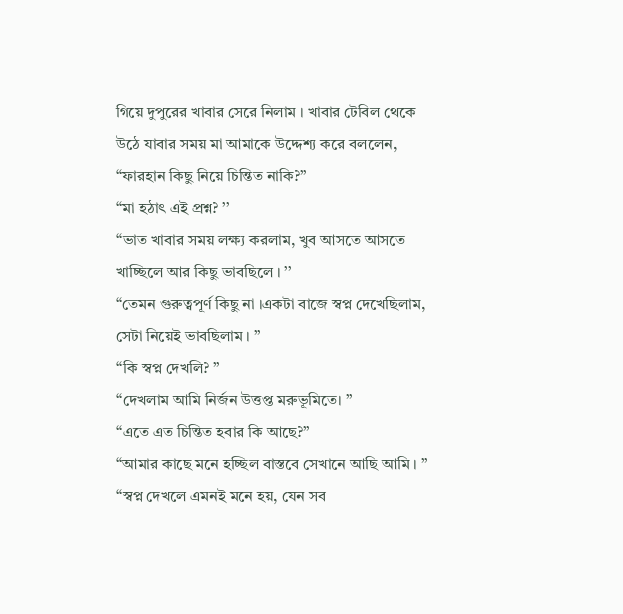গিয়ে দুপুরের খাবার সেরে নিলাম । খাবার টেবিল থেকে উঠে যাবার সময় মা আমাকে উদ্দেশ্য করে বললেন, “ফারহান কিছু নিয়ে চিন্তিত নাকি?’’
“মা হঠাৎ এই প্রশ্ন? ’’
“ভাত খাবার সময় লক্ষ্য করলাম, খুব আসতে আসতে খাচ্ছিলে আর কিছু ভাবছিলে । ’’
“তেমন গুরুত্বপূর্ণ কিছু না ।একটা বাজে স্বপ্ন দেখেছিলাম, সেটা নিয়েই ভাবছিলাম । ’’
“কি স্বপ্ন দেখলি? ’’
“দেখলাম আমি নির্জন উত্তপ্ত মরুভূমিতে। ’’
“এতে এত চিন্তিত হবার কি আছে?’’
“আমার কাছে মনে হচ্ছিল বাস্তবে সেখানে আছি আমি । ’’
“স্বপ্ন দেখলে এমনই মনে হয়, যেন সব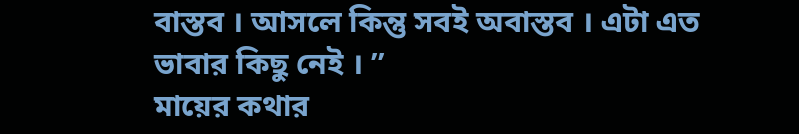বাস্তব । আসলে কিন্তু সবই অবাস্তব । এটা এত ভাবার কিছু নেই । ’’
মায়ের কথার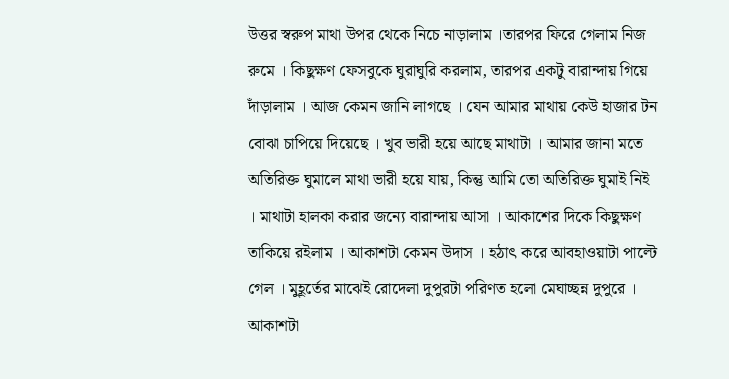উত্তর স্বরুপ মাথা উপর থেকে নিচে নাড়ালাম ।তারপর ফিরে গেলাম নিজ রুমে । কিছুক্ষণ ফেসবুকে ঘুরাঘুরি করলাম, তারপর একটু বারান্দায় গিয়ে দাঁড়ালাম । আজ কেমন জানি লাগছে । যেন আমার মাথায় কেউ হাজার টন বোঝা চাপিয়ে দিয়েছে । খুব ভারী হয়ে আছে মাথাটা । আমার জানা মতে অতিরিক্ত ঘুমালে মাথা ভারী হয়ে যায়, কিন্তু আমি তো অতিরিক্ত ঘুমাই নিই । মাথাটা হালকা করার জন্যে বারান্দায় আসা । আকাশের দিকে কিছুক্ষণ তাকিয়ে রইলাম । আকাশটা কেমন উদাস । হঠাৎ করে আবহাওয়াটা পাল্টে গেল । মুহূর্তের মাঝেই রোদেলা দুপুরটা পরিণত হলো মেঘাচ্ছন্ন দুপুরে । আকাশটা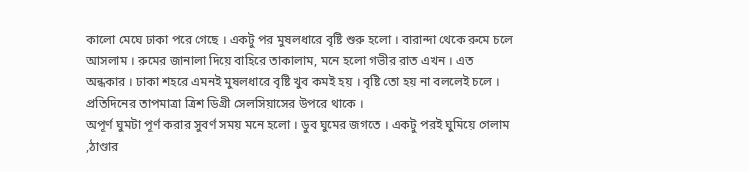কালো মেঘে ঢাকা পরে গেছে । একটু পর মুষলধারে বৃষ্টি শুরু হলো । বারান্দা থেকে রুমে চলে আসলাম । রুমের জানালা দিয়ে বাহিরে তাকালাম, মনে হলো গভীর রাত এখন । এত অন্ধকার । ঢাকা শহরে এমনই মুষলধারে বৃষ্টি খুব কমই হয় । বৃষ্টি তো হয় না বললেই চলে । প্রতিদিনের তাপমাত্রা ত্রিশ ডিগ্রী সেলসিয়াসের উপরে থাকে ।
অপূর্ণ ঘুমটা পূর্ণ করার সুবর্ণ সময় মনে হলো । ডুব ঘুমের জগতে । একটু পরই ঘুমিয়ে গেলাম ,ঠাণ্ডার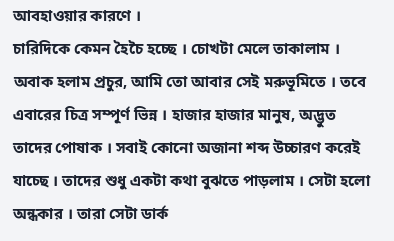আবহাওয়ার কারণে ।
চারিদিকে কেমন হৈচৈ হচ্ছে । চোখটা মেলে তাকালাম । অবাক হলাম প্রচুর, আমি তো আবার সেই মরুভূমিতে । তবে এবারের চিত্র সম্পূর্ণ ভিন্ন । হাজার হাজার মানুষ, অদ্ভুত তাদের পোষাক । সবাই কোনো অজানা শব্দ উচ্চারণ করেই যাচ্ছে । তাদের শুধু একটা কথা বুঝতে পাড়লাম । সেটা হলো অন্ধকার । তারা সেটা ডার্ক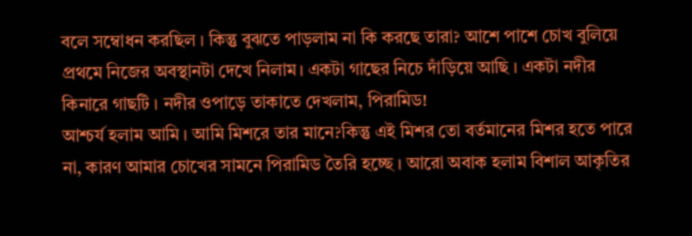বলে সম্বোধন করছিল । কিন্তু বুঝতে পাড়লাম না কি করছে তারা? আশে পাশে চোখ বুলিয়ে প্রথমে নিজের অবস্থানটা দেখে নিলাম। একটা গাছের নিচে দাঁড়িয়ে আছি । একটা নদীর কিনারে গাছটি । নদীর ওপাড়ে তাকাতে দেখলাম, পিরামিড!
আশ্চর্য হলাম আমি । আমি মিশরে তার মানে?কিন্তু এই মিশর তো বর্তমানের মিশর হতে পারে না, কারণ আমার চোখের সামনে পিরামিড তৈরি হচ্ছে । আরো অবাক হলাম বিশাল আকৃতির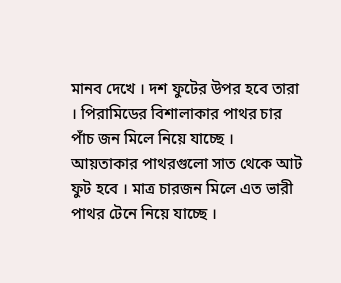মানব দেখে । দশ ফুটের উপর হবে তারা । পিরামিডের বিশালাকার পাথর চার পাঁচ জন মিলে নিয়ে যাচ্ছে । আয়তাকার পাথরগুলো সাত থেকে আট ফুট হবে । মাত্র চারজন মিলে এত ভারী পাথর টেনে নিয়ে যাচ্ছে ।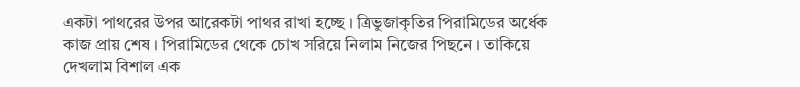একটা পাথরের উপর আরেকটা পাথর রাখা হচ্ছে । ত্রিভুজাকৃতির পিরামিডের অর্ধেক কাজ প্রায় শেষ । পিরামিডের থেকে চোখ সরিয়ে নিলাম নিজের পিছনে । তাকিয়ে দেখলাম বিশাল এক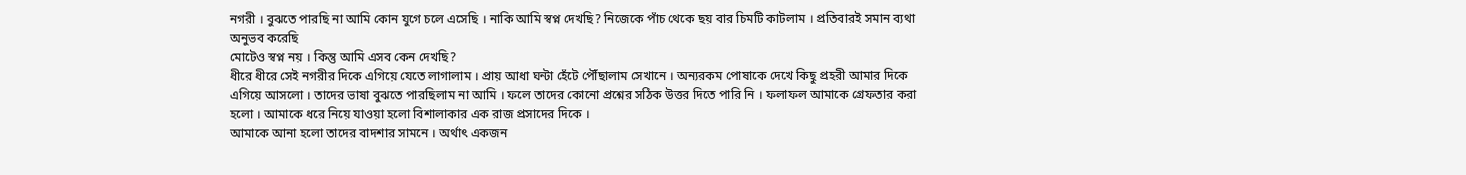নগরী । বুঝতে পারছি না আমি কোন যুগে চলে এসেছি । নাকি আমি স্বপ্ন দেখছি? নিজেকে পাঁচ থেকে ছয় বার চিমটি কাটলাম । প্রতিবারই সমান ব্যথা অনুভব করেছি
মোটেও স্বপ্ন নয় । কিন্তু আমি এসব কেন দেখছি?
ধীরে ধীরে সেই নগরীর দিকে এগিয়ে যেতে লাগালাম । প্রায় আধা ঘন্টা হেঁটে পৌঁছালাম সেখানে । অন্যরকম পোষাকে দেখে কিছু প্রহরী আমার দিকে এগিয়ে আসলো । তাদের ভাষা বুঝতে পারছিলাম না আমি । ফলে তাদের কোনো প্রশ্নের সঠিক উত্তর দিতে পারি নি । ফলাফল আমাকে গ্রেফতার করা হলো । আমাকে ধরে নিয়ে যাওয়া হলো বিশালাকার এক রাজ প্রসাদের দিকে ।
আমাকে আনা হলো তাদের বাদশার সামনে । অর্থাৎ একজন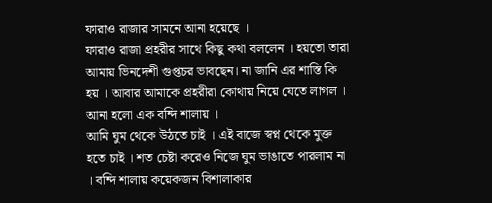ফারাও রাজার সামনে আনা হয়েছে ।
ফারাও রাজা প্রহরীর সাথে কিছু কথা বললেন । হয়তো তারা আমায় ভিনদেশী গুপ্তচর ভাবছেন। না জানি এর শাস্তি কি হয় । আবার আমাকে প্রহরীরা কোথায় নিয়ে যেতে লাগল । আনা হলো এক বন্দি শালায় ।
আমি ঘুম থেকে উঠতে চাই । এই বাজে স্বপ্ন থেকে মুক্ত হতে চাই । শত চেষ্টা করেও নিজে ঘুম ভাঙাতে পারলাম না । বন্দি শালায় কয়েকজন বিশালাকার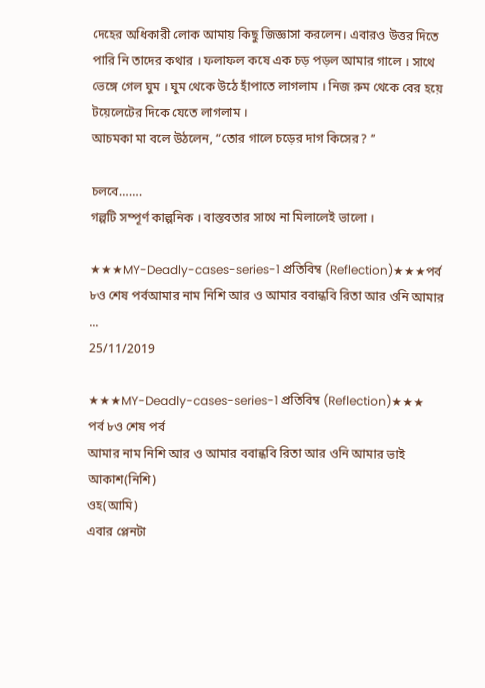দেহের অধিকারী লোক আমায় কিছু জিজ্ঞাসা করলেন। এবারও উত্তর দিতে পারি নি তাদের কথার । ফলাফল কষে এক চড় পড়ল আমার গালে । সাথে ভেঙ্গে গেল ঘুম । ঘুম থেকে উঠে হাঁপাতে লাগলাম । নিজ রুম থেকে বের হয়ে টয়েলেটের দিকে যেতে লাগলাম ।
আচমকা মা বলে উঠলেন, “তোর গালে চড়ের দাগ কিসের? ’’

চলবে…….
গল্পটি সম্পূর্ণ কাল্পনিক । বাস্তবতার সাথে না মিলালেই ভালো ।

★★★MY-Deadly-cases-series-1 প্রতিবিম্ব (Reflection)★★★পর্ব ৮ও শেষ পর্বআমার নাম নিশি আর ও আমার ববান্ধবি রিতা আর ওনি আমার ...
25/11/2019

★★★MY-Deadly-cases-series-1 প্রতিবিম্ব (Reflection)★★★
পর্ব ৮ও শেষ পর্ব
আমার নাম নিশি আর ও আমার ববান্ধবি রিতা আর ওনি আমার ভাই আকাশ(নিশি)
ওহ(আমি)
এবার প্লেনটা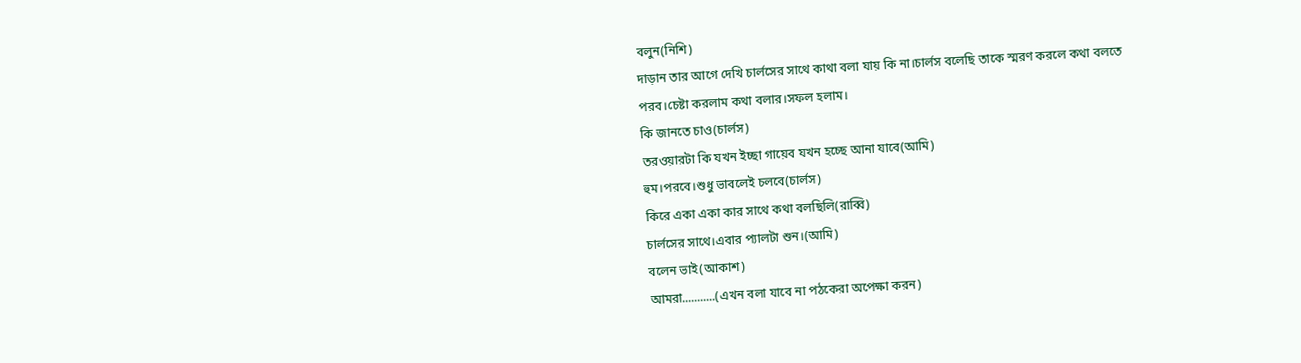বলুন(নিশি)
দাড়ান তার আগে দেখি চার্লসের সাথে কাথা বলা যায় কি না।চার্লস বলেছি তাকে স্মরণ করলে কথা বলতে পরব।চেষ্টা করলাম কথা বলার।সফল হলাম।
কি জানতে চাও(চার্লস)
তরওয়ারটা কি যখন ইচ্ছা গায়েব যখন হচ্ছে আনা যাবে(আমি)
হুম।পরবে।শুধু ভাবলেই চলবে(চার্লস)
কিরে একা একা কার সাথে কথা বলছিলি(রাব্বি)
চার্লসের সাথে।এবার প্যালটা শুন।(আমি)
বলেন ভাই(আকাশ)
আমরা...........(এখন বলা যাবে না পঠকেরা অপেক্ষা করন)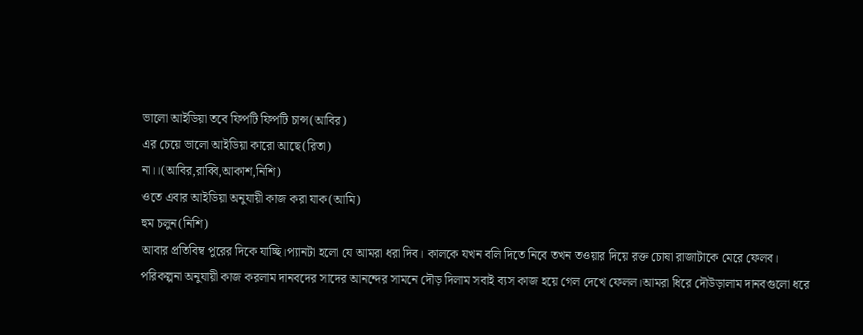ভালো আইডিয়া তবে ফিপটি ফিপটি চান্স(আবির)
এর চেয়ে ভালো আইডিয়া কারো আছে(রিতা)
না।।(আবির,রাব্বি,আকাশ,নিশি)
ওতে এবার আইডিয়া অনুযায়ী কাজ করা যাক(আমি)
হুম চলুন(নিশি)
আবার প্রতিবিম্ব পুরের দিকে যাচ্ছি।প্যানটা হলো যে আমরা ধরা দিব। কালকে যখন বলি দিতে নিবে তখন তওয়ার দিয়ে রক্ত চোষা রাজাটাকে মেরে ফেলব।
পরিকল্পনা অনুযায়ী কাজ করলাম দানবদের সাদের আনন্দের সামনে দৌড় দিলাম সবাই ব্যস কাজ হয়ে গেল দেখে ফেলল।আমরা ধিরে দৌউড়ালাম দানবগুলো ধরে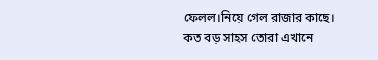ফেলল।নিয়ে গেল রাজার কাছে।
কত বড় সাহস তোরা এখানে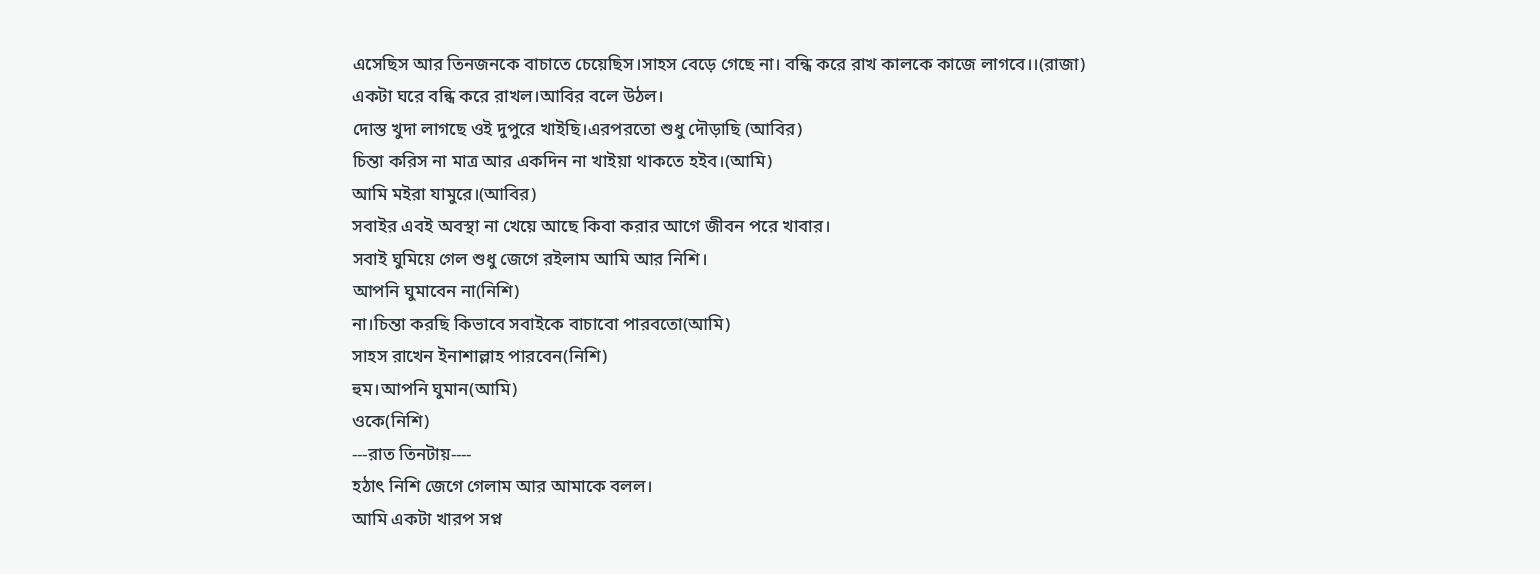এসেছিস আর তিনজনকে বাচাতে চেয়েছিস।সাহস বেড়ে গেছে না। বন্ধি করে রাখ কালকে কাজে লাগবে।।(রাজা)
একটা ঘরে বন্ধি করে রাখল।আবির বলে উঠল।
দোস্ত খুদা লাগছে ওই দুপুরে খাইছি।এরপরতো শুধু দৌড়াছি (আবির)
চিন্তা করিস না মাত্র আর একদিন না খাইয়া থাকতে হইব।(আমি)
আমি মইরা যামুরে।(আবির)
সবাইর এবই অবস্থা না খেয়ে আছে কিবা করার আগে জীবন পরে খাবার।
সবাই ঘুমিয়ে গেল শুধু জেগে রইলাম আমি আর নিশি।
আপনি ঘুমাবেন না(নিশি)
না।চিন্তা করছি কিভাবে সবাইকে বাচাবো পারবতো(আমি)
সাহস রাখেন ইনাশাল্লাহ পারবেন(নিশি)
হুম।আপনি ঘুমান(আমি)
ওকে(নিশি)
---রাত তিনটায়----
হঠাৎ নিশি জেগে গেলাম আর আমাকে বলল।
আমি একটা খারপ সপ্ন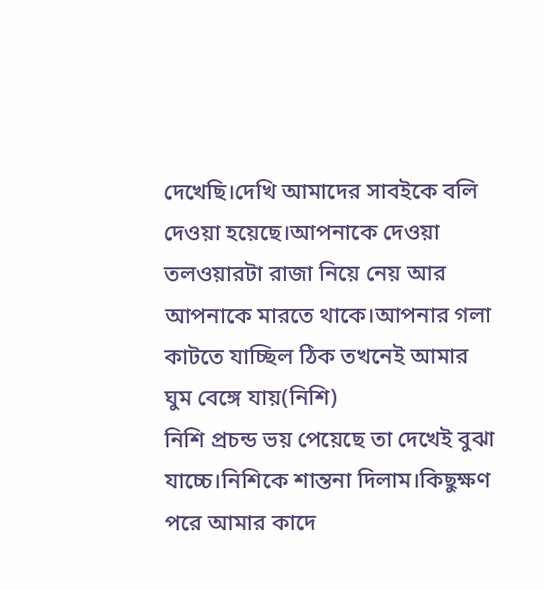দেখেছি।দেখি আমাদের সাবইকে বলি দেওয়া হয়েছে।আপনাকে দেওয়া তলওয়ারটা রাজা নিয়ে নেয় আর আপনাকে মারতে থাকে।আপনার গলা কাটতে যাচ্ছিল ঠিক তখনেই আমার ঘুম বেঙ্গে যায়(নিশি)
নিশি প্রচন্ড ভয় পেয়েছে তা দেখেই বুঝা যাচ্চে।নিশিকে শান্তনা দিলাম।কিছুক্ষণ পরে আমার কাদে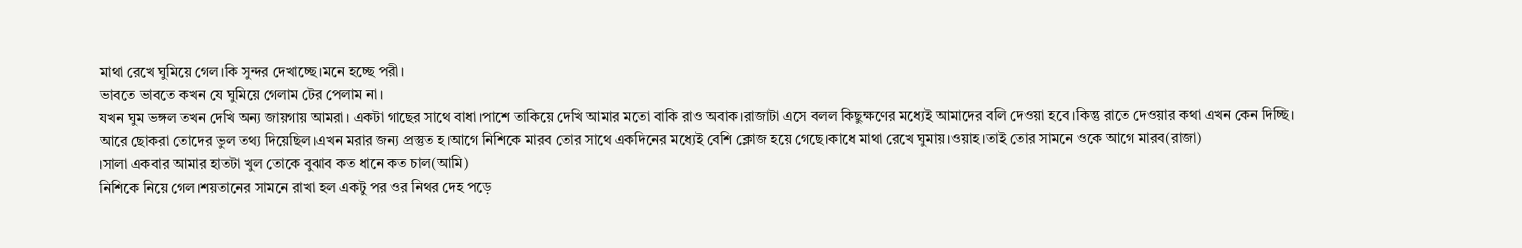মাথা রেখে ঘুমিয়ে গেল।কি সুন্দর দেখাচ্ছে।মনে হচ্ছে পরী।
ভাবতে ভাবতে কখন যে ঘুমিয়ে গেলাম টের পেলাম না।
যখন ঘুম ভঙ্গল তখন দেখি অন্য জায়গায় আমরা। একটা গাছের সাথে বাধা।পাশে তাকিয়ে দেখি আমার মতো বাকি রাও অবাক।রাজাটা এসে বলল কিছুক্ষণের মধ্যেই আমাদের বলি দেওয়া হবে।কিন্তু রাতে দেওয়ার কথা এখন কেন দিচ্ছি।
আরে ছোকরা তোদের ভুল তথ্য দিয়েছিল।এখন মরার জন্য প্রস্তুত হ।আগে নিশিকে মারব তোর সাথে একদিনের মধ্যেই বেশি ক্লোজ হয়ে গেছে।কাধে মাথা রেখে ঘুমায়।ওয়াহ।তাই তোর সামনে ওকে আগে মারব(রাজা)
।সালা একবার আমার হাতটা খুল তোকে বুঝাব কত ধানে কত চাল(আমি)
নিশিকে নিয়ে গেল।শয়তানের সামনে রাখা হল একটু পর ওর নিথর দেহ পড়ে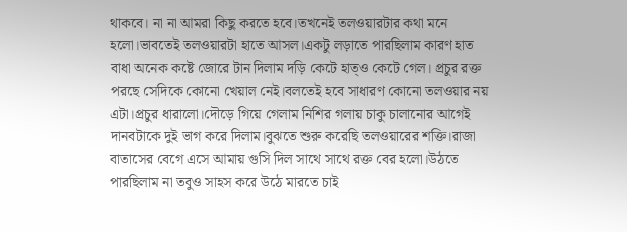থাকবে। না না আমরা কিছু করতে হবে।তখনেই তলওয়ারটার কথা মনে হলো।ভাবতেই তলওয়ারটা হাতে আসল।একটু লড়াতে পারছিলাম কারণ হাত বাধা অনেক কষ্টে জোরে টান দিলাম দড়ি কেটে হাত্ও কেটে গেল। প্রচুর রক্ত পরছে সেদিকে কোনো খেয়াল নেই।বলতেই হবে সাধারণ কোনো তলওয়ার নয় এটা।প্রচুর ধারালো।দৌড়ে গিয়ে গেলাম নিশির গলায় চাকু চালানোর আগেই দানবটাকে দুই ভাগ করে দিলাম।বুঝতে শুরু করেছি তলওয়ারের শক্তি।রাজা বাতাসের বেগে এসে আমায় গুসি দিল সাথে সাথে রক্ত বের হলো।উঠতে পারছিলাম না তবুও সাহস করে উঠে মারতে চাই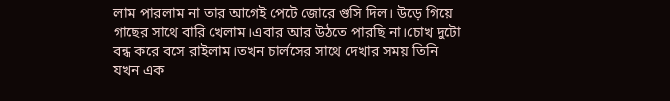লাম পারলাম না তার আগেই পেটে জোরে গুসি দিল। উড়ে গিয়ে গাছের সাথে বারি খেলাম।এবার আর উঠতে পারছি না।চোখ দুটো বন্ধ করে বসে রাইলাম।তখন চার্লসের সাথে দেখার সময় তিনি যখন এক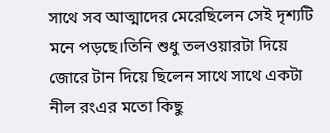সাথে সব আত্মাদের মেরেছিলেন সেই দৃশ্যটি মনে পড়ছে।তিনি শুধু তলওয়ারটা দিয়ে জোরে টান দিয়ে ছিলেন সাথে সাথে একটা নীল রংএর মতো কিছু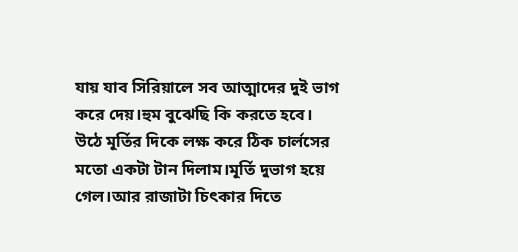যায় যাব সিরিয়ালে সব আত্মাদের দুই ভাগ করে দেয়।হুম বুঝেছি কি করতে হবে।
উঠে মূর্তির দিকে লক্ষ করে ঠিক চার্লসের মতো একটা টান দিলাম।মূর্তি দুভাগ হয়ে গেল।আর রাজাটা চিৎকার দিতে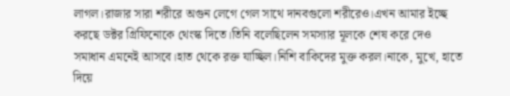লাগল।রাজার সারা শরীরে অগুন লেগে গেল সাথে দানবগুলো শরীরেও।এখন আমার ইচ্ছে করছে ডক্টর গ্রিফিনোকে থেংস্ক দিতে।তিনি বলেছিলেন সমস্যার মূলকে শেষ করে দেও সমাধান এমনেই আসবে।হাত থেকে রক্ত যাচ্ছিল।নিশি বাকিদের মুক্ত করল।নাকে, মুখে, হাতে দিয়ে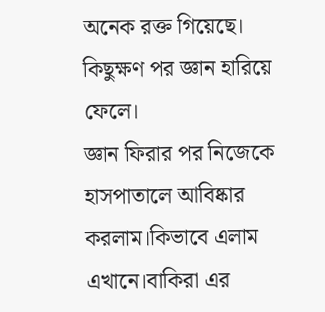অনেক রক্ত গিয়েছে। কিছুক্ষণ পর জ্ঞান হারিয়ে ফেলে।
জ্ঞান ফিরার পর নিজেকে হাসপাতালে আবিষ্কার করলাম।কিভাবে এলাম এখানে।বাকিরা এর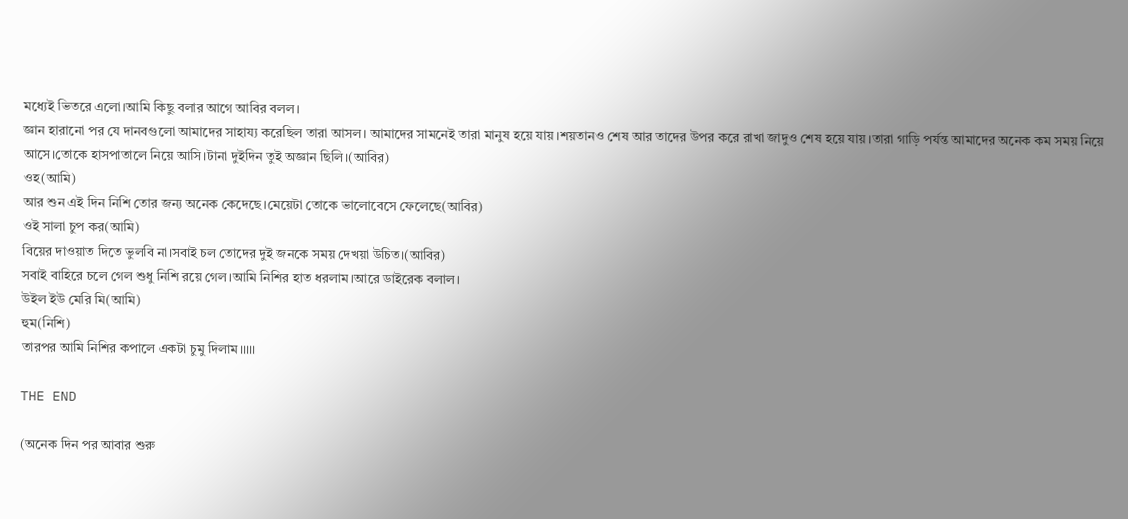মধ্যেই ভিতরে এলো।আমি কিছু বলার আগে আবির বলল।
জ্ঞান হারানো পর যে দানবগুলো আমাদের সাহায্য করেছিল তারা আসল। আমাদের সামনেই তারা মানুষ হয়ে যায়।শয়তানও শেষ আর তাদের উপর করে রাখা জাদুও শেষ হয়ে যায়।তারা গাড়ি পর্যন্ত আমাদের অনেক কম সময় নিয়ে আসে।তোকে হাসপাতালে নিয়ে আসি।টানা দুইদিন তুই অজ্ঞান ছিলি।(আবির)
ওহ(আমি)
আর শুন এই দিন নিশি তোর জন্য অনেক কেদেছে।মেয়েটা তোকে ভালোবেসে ফেলেছে(আবির)
ওই সালা চুপ কর(আমি)
বিয়ের দাওয়াত দিতে ভুলবি না।সবাই চল তোদের দুই জনকে সময় দেখয়া উচিত।(আবির)
সবাই বাহিরে চলে গেল শুধু নিশি রয়ে গেল।আমি নিশির হাত ধরলাম।আরে ডাইরেক বলাল।
উইল ইউ মেরি মি(আমি)
হুম(নিশি)
তারপর আমি নিশির কপালে একটা চুমু দিলাম।।।।।

THE END

(অনেক দিন পর আবার শুরু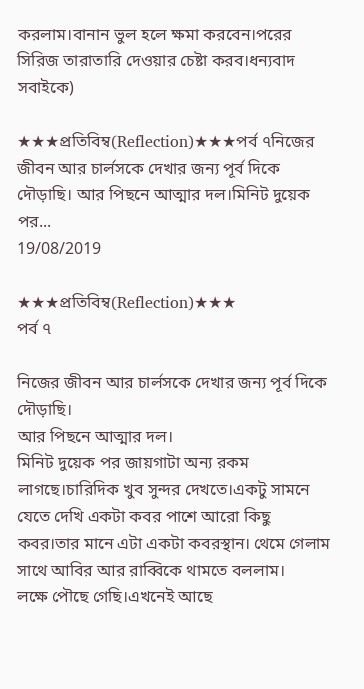করলাম।বানান ভুল হলে ক্ষমা করবেন।পরের সিরিজ তারাতারি দেওয়ার চেষ্টা করব।ধন্যবাদ সবাইকে)

★★★প্রতিবিম্ব(Reflection)★★★পর্ব ৭নিজের জীবন আর চার্লসকে দেখার জন্য পূর্ব দিকে দৌড়াছি। আর পিছনে আত্মার দল।মিনিট দুয়েক পর...
19/08/2019

★★★প্রতিবিম্ব(Reflection)★★★
পর্ব ৭

নিজের জীবন আর চার্লসকে দেখার জন্য পূর্ব দিকে দৌড়াছি।
আর পিছনে আত্মার দল।
মিনিট দুয়েক পর জায়গাটা অন্য রকম লাগছে।চারিদিক খুব সুন্দর দেখতে।একটু সামনে যেতে দেখি একটা কবর পাশে আরো কিছু কবর।তার মানে এটা একটা কবরস্থান। থেমে গেলাম সাথে আবির আর রাব্বিকে থামতে বললাম।
লক্ষে পৌছে গেছি।এখনেই আছে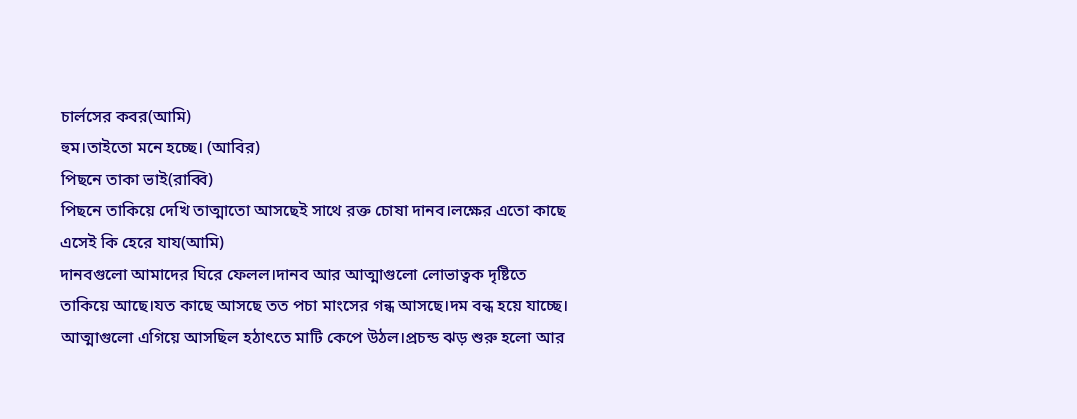চার্লসের কবর(আমি)
হুম।তাইতো মনে হচ্ছে। (আবির)
পিছনে তাকা ভাই(রাব্বি)
পিছনে তাকিয়ে দেখি তাত্মাতো আসছেই সাথে রক্ত চোষা দানব।লক্ষের এতো কাছে এসেই কি হেরে যায(আমি)
দানবগুলো আমাদের ঘিরে ফেলল।দানব আর আত্মাগুলো লোভাত্বক দৃষ্টিতে তাকিয়ে আছে।যত কাছে আসছে তত পচা মাংসের গন্ধ আসছে।দম বন্ধ হয়ে যাচ্ছে।
আত্মাগুলো এগিয়ে আসছিল হঠাৎতে মাটি কেপে উঠল।প্রচন্ড ঝড় শুরু হলো আর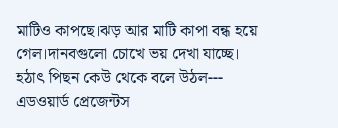মাটিও কাপছে।ঝড় আর মাটি কাপা বন্ধ হয়ে গেল।দানবগুলো চোখে ভয় দেখা যাচ্ছে।
হঠাৎ পিছন কেউ থেকে বলে উঠল---
এডওয়ার্ড প্রেজেন্টস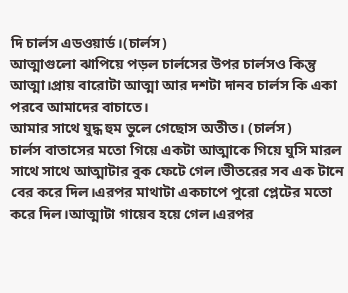দি চার্লস এডওয়ার্ড।(চার্লস)
আত্মাগুলো ঝাপিয়ে পড়ল চার্লসের উপর চার্লসও কিন্তু আত্মা।প্রায় বারোটা আত্মা আর দশটা দানব চার্লস কি একা পরবে আমাদের বাচাতে।
আমার সাথে যুদ্ধ হুম ভুলে গেছোস অতীত। (চার্লস)
চার্লস বাতাসের মতো গিয়ে একটা আত্মাকে গিয়ে ঘুসি মারল সাথে সাথে আত্মাটার বুক ফেটে গেল।ভীতরের সব এক টানে বের করে দিল।এরপর মাথাটা একচাপে পুরো প্লেটের মতো করে দিল।আত্মাটা গায়েব হয়ে গেল।এরপর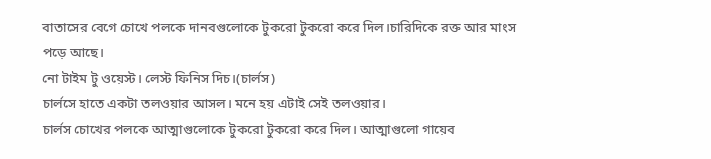বাতাসের বেগে চোখে পলকে দানবগুলোকে টুকরো টুকরো করে দিল।চারিদিকে রক্ত আর মাংস পড়ে আছে।
নো টাইম টু ওয়েস্ট। লেস্ট ফিনিস দিচ।(চার্লস)
চার্লসে হাতে একটা তলওয়ার আসল। মনে হয় এটাই সেই তলওয়ার।
চার্লস চোখের পলকে আত্মাগুলোকে টুকরো টুকরো করে দিল। আত্মাগুলো গায়েব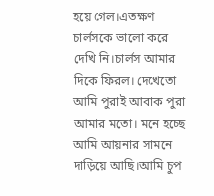হয়ে গেল।এতক্ষণ চার্লসকে ভালো করে দেখি নি।চার্লস আমার দিকে ফিরল। দেখেতো আমি পুরাই আবাক পুরা আমার মতো। মনে হচ্ছে আমি আয়নার সামনে দাড়িয়ে আছি।আমি চুপ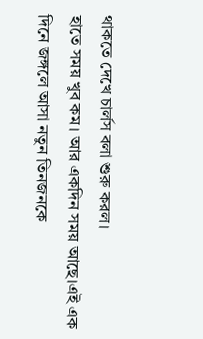থাকতে দেখে চার্লস বলা শুরু করল।
হাতে সময় খুব কম। আর একদিন সময় আছে।এই এক দিনে জঙ্গলে আসা নতুন তিনজনকে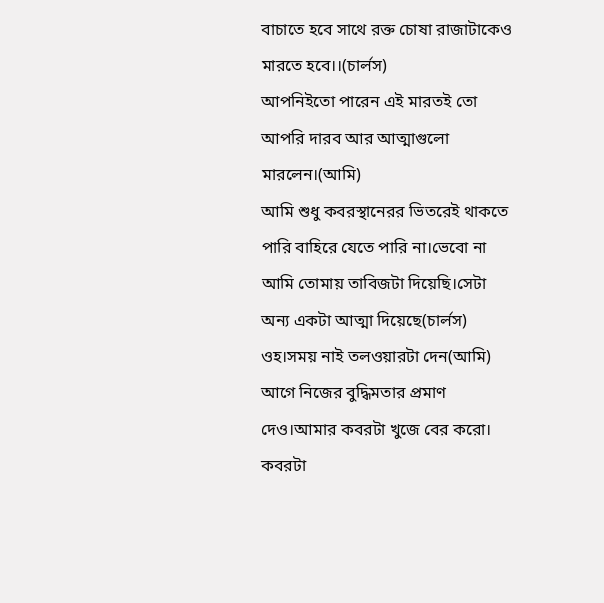বাচাতে হবে সাথে রক্ত চোষা রাজাটাকেও মারতে হবে।।(চার্লস)
আপনিইতো পারেন এই মারতই তো আপরি দারব আর আত্মাগুলো মারলেন।(আমি)
আমি শুধু কবরস্থানেরর ভিতরেই থাকতে পারি বাহিরে যেতে পারি না।ভেবো না আমি তোমায় তাবিজটা দিয়েছি।সেটা অন্য একটা আত্মা দিয়েছে(চার্লস)
ওহ।সময় নাই তলওয়ারটা দেন(আমি)
আগে নিজের বুদ্ধিমতার প্রমাণ দেও।আমার কবরটা খুজে বের করো। কবরটা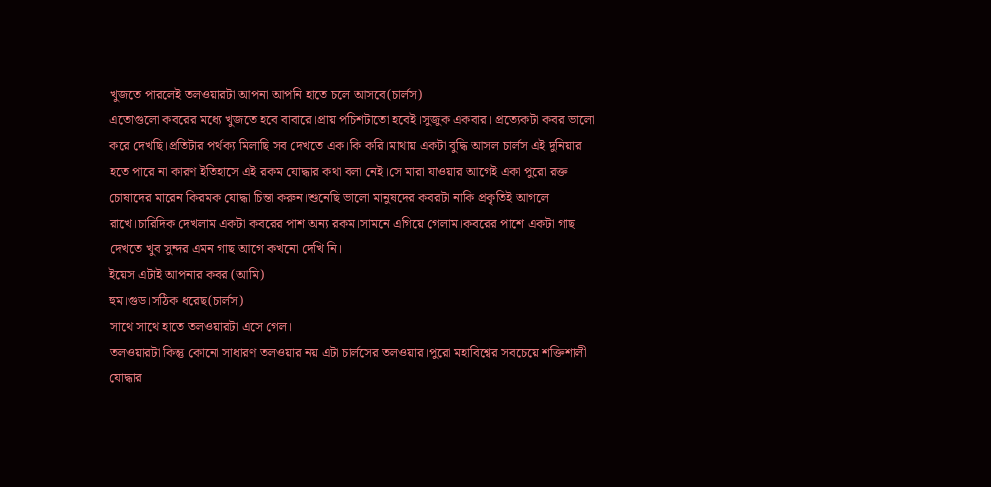খুজতে পারলেই তলওয়ারটা আপনা আপনি হাতে চলে আসবে(চার্লস)
এতোগুলো কবরের মধ্যে খুজতে হবে বাবারে।প্রায় পচিশটাতো হবেই।সুজুক একবার। প্রত্যেকটা কবর ভালো করে দেখছি।প্রতিটার পর্থক্য মিলাছি সব দেখতে এক।কি করি।মাথায় একটা বুদ্ধি আসল চার্লস এই দুনিয়ার হতে পারে না কারণ ইতিহাসে এই রকম যোদ্ধার কথা বলা নেই।সে মারা যাওয়ার আগেই একা পুরো রক্ত চোষাদের মারেন কিরমক যোদ্ধা চিন্তা করুন।শুনেছি ভালো মানুষদের কবরটা নাকি প্রকৃতিই আগলে রাখে।চারিদিক দেখলাম একটা কবরের পাশ অন্য রকম।সামনে এগিয়ে গেলাম।কবরের পাশে একটা গাছ দেখতে খুব সুন্দর এমন গাছ আগে কখনো দেখি নি।
ইয়েস এটাই আপনার কবর (আমি)
হুম।গুড।সঠিক ধরেছ(চার্লস)
সাথে সাথে হাতে তলওয়ারটা এসে গেল।
তলওয়ারটা কিন্তু কোনো সাধারণ তলওয়ার নয় এটা চার্লসের তলওয়ার।পুরো মহাবিশ্বের সবচেয়ে শক্তিশালী যোদ্ধার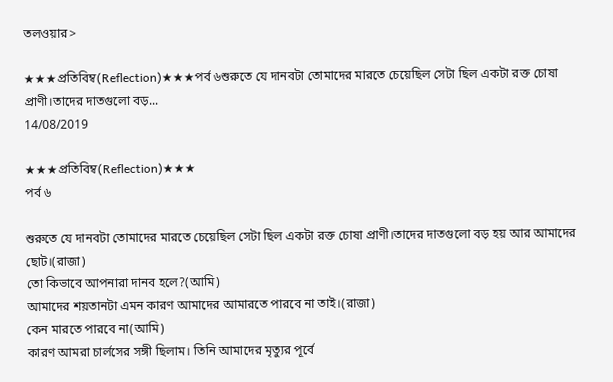তলওয়ার>

★★★প্রতিবিম্ব(Reflection)★★★পর্ব ৬শুরুতে যে দানবটা তোমাদের মারতে চেয়েছিল সেটা ছিল একটা রক্ত চোষা প্রাণী।তাদের দাতগুলো বড়...
14/08/2019

★★★প্রতিবিম্ব(Reflection)★★★
পর্ব ৬

শুরুতে যে দানবটা তোমাদের মারতে চেয়েছিল সেটা ছিল একটা রক্ত চোষা প্রাণী।তাদের দাতগুলো বড় হয় আর আমাদের ছোট।(রাজা)
তো কিভাবে আপনারা দানব হলে?(আমি)
আমাদের শয়তানটা এমন কারণ আমাদের আমারতে পারবে না তাই।(রাজা)
কেন মারতে পারবে না(আমি)
কারণ আমরা চার্লসের সঙ্গী ছিলাম। তিনি আমাদের মৃত্যুর পূর্বে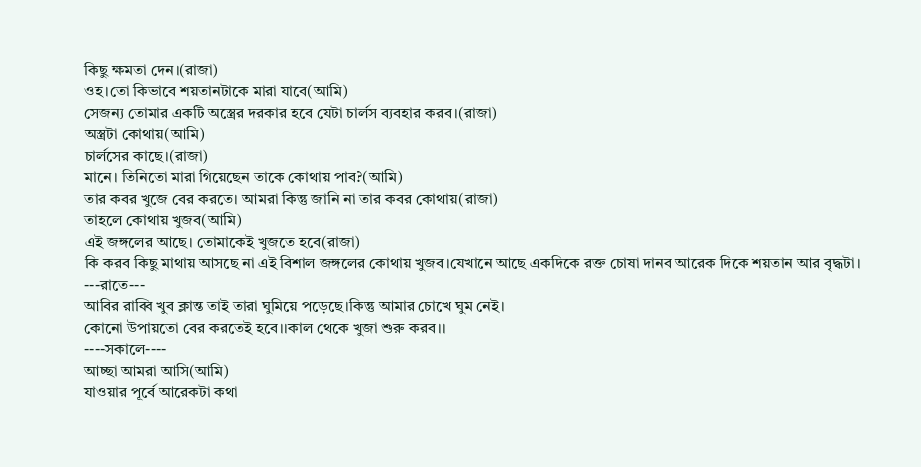কিছু ক্ষমতা দেন।(রাজা)
ওহ।তো কিভাবে শয়তানটাকে মারা যাবে(আমি)
সেজন্য তোমার একটি অস্ত্রের দরকার হবে যেটা চার্লস ব্যবহার করব।(রাজা)
অস্ত্রটা কোথায়(আমি)
চার্লসের কাছে।(রাজা)
মানে। তিনিতো মারা গিয়েছেন তাকে কোথায় পাব?(আমি)
তার কবর খুজে বের করতে। আমরা কিন্তু জানি না তার কবর কোথায়(রাজা)
তাহলে কোথায় খুজব(আমি)
এই জঙ্গলের আছে। তোমাকেই খুজতে হবে(রাজা)
কি করব কিছু মাথায় আসছে না এই বিশাল জঙ্গলের কোথায় খুজব।যেখানে আছে একদিকে রক্ত চোষা দানব আরেক দিকে শয়তান আর বৃদ্ধটা।
---রাতে---
আবির রাব্বি খুব ক্লান্ত তাই তারা ঘুমিয়ে পড়েছে।কিন্তু আমার চোখে ঘুম নেই।
কোনো উপায়তো বের করতেই হবে।।কাল থেকে খুজা শুরু করব।।
----সকালে----
আচ্ছা আমরা আসি(আমি)
যাওয়ার পূর্বে আরেকটা কথা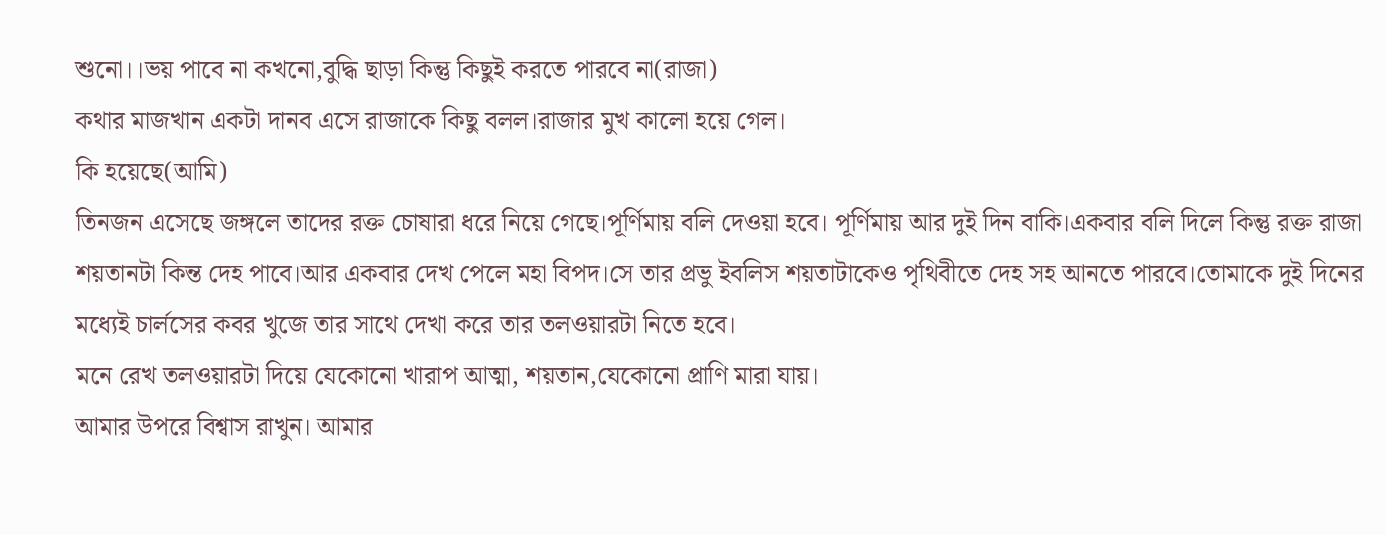শুনো।।ভয় পাবে না কখনো,বুদ্ধি ছাড়া কিন্তু কিছুই করতে পারবে না(রাজা)
কথার মাজখান একটা দানব এসে রাজাকে কিছু বলল।রাজার মুখ কালো হয়ে গেল।
কি হয়েছে(আমি)
তিনজন এসেছে জঙ্গলে তাদের রক্ত চোষারা ধরে নিয়ে গেছে।পূর্ণিমায় বলি দেওয়া হবে। পূর্ণিমায় আর দুই দিন বাকি।একবার বলি দিলে কিন্তু রক্ত রাজা শয়তানটা কিন্ত দেহ পাবে।আর একবার দেখ পেলে মহা বিপদ।সে তার প্রভু ইবলিস শয়তাটাকেও পৃথিবীতে দেহ সহ আনতে পারবে।তোমাকে দুই দিনের মধ্যেই চার্লসের কবর খুজে তার সাথে দেখা করে তার তলওয়ারটা নিতে হবে।
মনে রেখ তলওয়ারটা দিয়ে যেকোনো খারাপ আত্মা, শয়তান,যেকোনো প্রাণি মারা যায়।
আমার উপরে বিশ্বাস রাখুন। আমার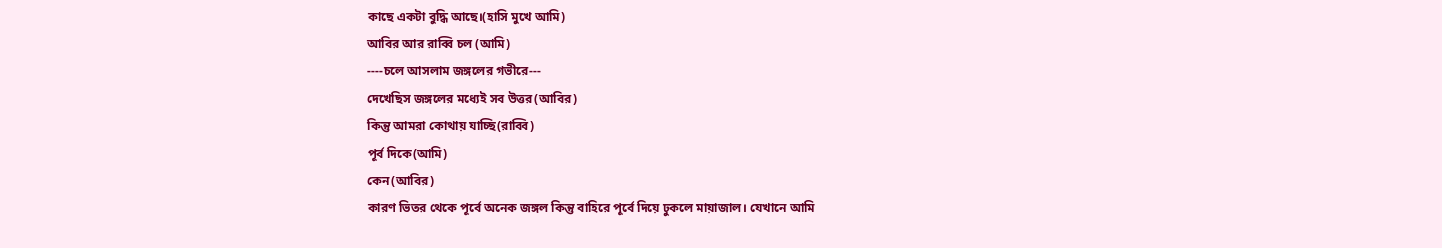কাছে একটা বুদ্ধি আছে।(হাসি মুখে আমি)
আবির আর রাব্বি চল (আমি)
----চলে আসলাম জঙ্গলের গভীরে---
দেখেছিস জঙ্গলের মধ্যেই সব উত্তর(আবির)
কিন্তু আমরা কোথায় যাচ্ছি(রাব্বি)
পূর্ব দিকে(আমি)
কেন(আবির)
কারণ ভিতর থেকে পূর্বে অনেক জঙ্গল কিন্তু বাহিরে পূর্বে দিয়ে ঢুকলে মায়াজাল। যেখানে আমি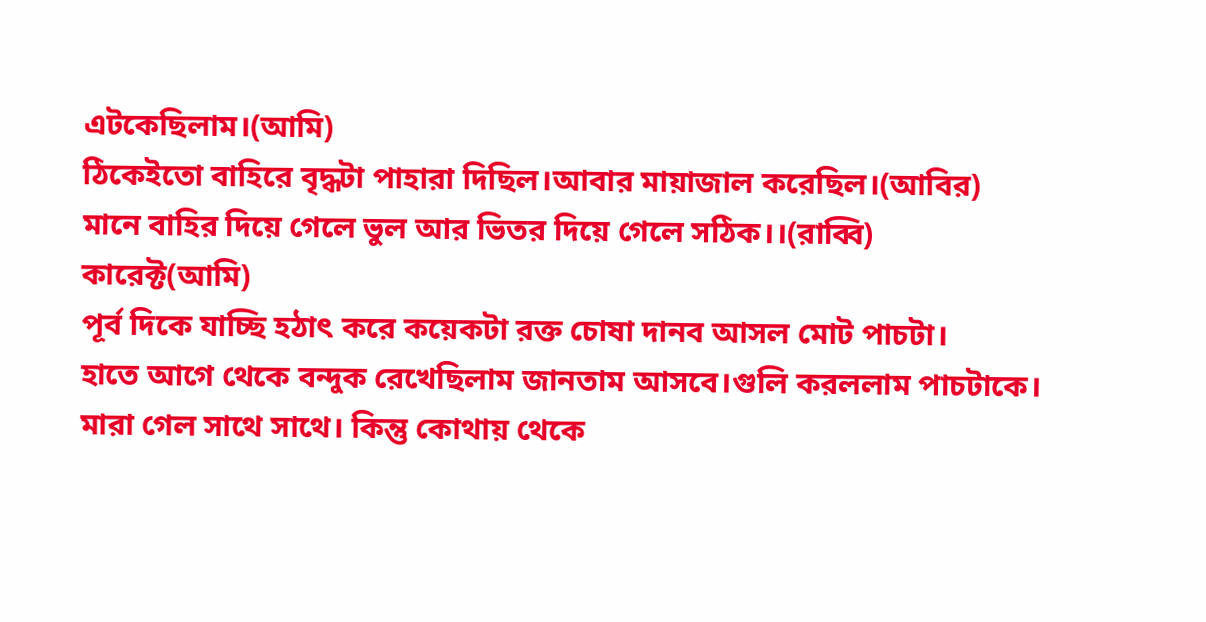এটকেছিলাম।(আমি)
ঠিকেইতো বাহিরে বৃদ্ধটা পাহারা দিছিল।আবার মায়াজাল করেছিল।(আবির)
মানে বাহির দিয়ে গেলে ভুল আর ভিতর দিয়ে গেলে সঠিক।।(রাব্বি)
কারেক্ট(আমি)
পূর্ব দিকে যাচ্ছি হঠাৎ করে কয়েকটা রক্ত চোষা দানব আসল মোট পাচটা।
হাতে আগে থেকে বন্দুক রেখেছিলাম জানতাম আসবে।গুলি করললাম পাচটাকে।
মারা গেল সাথে সাথে। কিন্তু কোথায় থেকে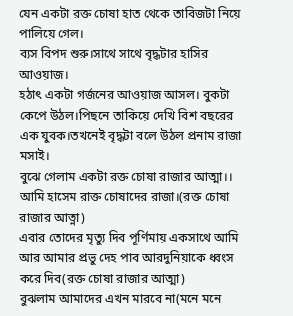যেন একটা রক্ত চোষা হাত থেকে তাবিজটা নিয়ে পালিয়ে গেল।
ব্যস বিপদ শুরু।সাথে সাথে বৃদ্ধটার হাসির আওয়াজ।
হঠাৎ একটা গর্জনের আওয়াজ আসল। বুকটা কেপে উঠল।পিছনে তাকিয়ে দেখি বিশ বছরের এক যুবক।তখনেই বৃদ্ধটা বলে উঠল প্রনাম রাজা মসাই।
বুঝে গেলাম একটা রক্ত চোষা রাজার আত্মা।।
আমি হাসেম রাক্ত চোষাদের রাজা।(রক্ত চোষা রাজার আত্না)
এবার তোদের মৃত্যু দিব পূর্ণিমায় একসাথে আমি আর আমার প্রভু দেহ পাব আরদুনিয়াকে ধ্বংস করে দিব(রক্ত চোষা রাজার আত্মা)
বুঝলাম আমাদের এখন মারবে না(মনে মনে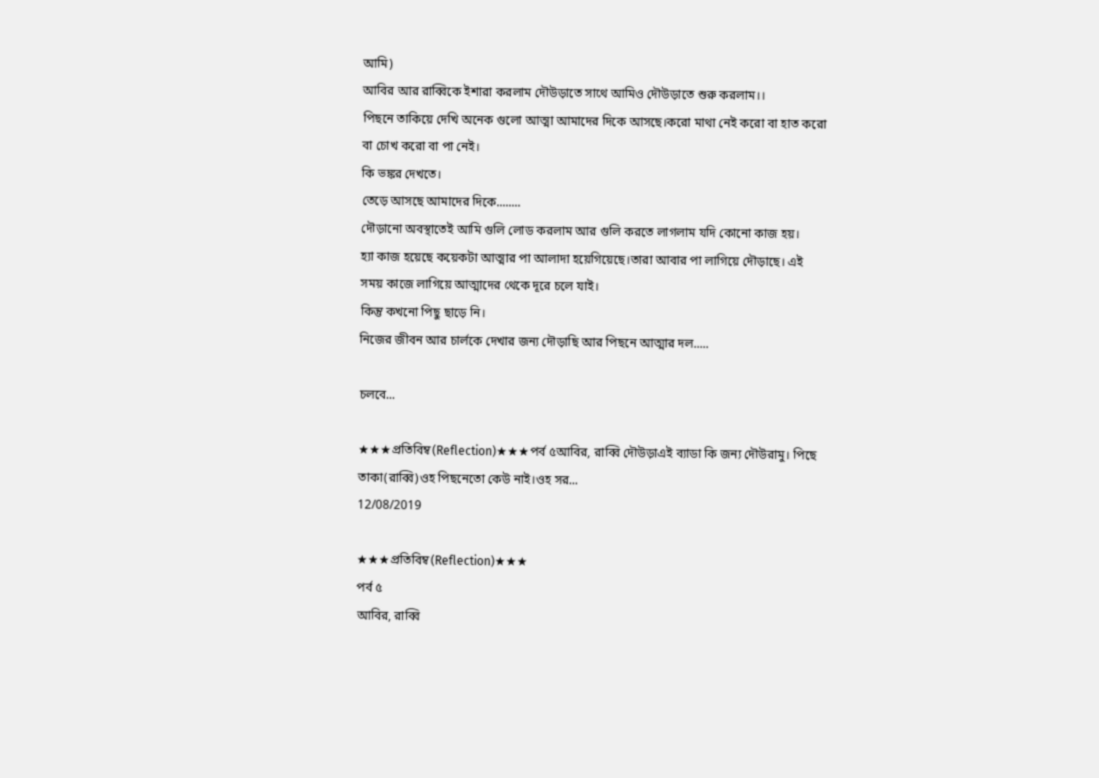আমি)
আবির আর রাব্বিকে ইশারা করলাম দৌউড়াতে সাথে আমিও দৌউড়াতে শুরু করলাম।।
পিছনে তাকিয়ে দেখি অনেক গুলো আত্মা আমাদের দিকে আসছে।করো মাথা নেই করো বা হাত করো বা চোখ করো বা পা নেই।
কি ভঙ্কর দেখতে।
তেড়ে আসছে আমাদের দিকে........
দৌড়ানো অবস্থাতেই আমি গুলি লোড করলাম আর গুলি করতে লাগলাম যদি কোনো কাজ হয়।
হ্যা কাজ হয়েছে কয়েকটা আত্মার পা আলাদা হয়েগিয়েছে।তারা আবার পা লাগিয়ে দৌড়াছে। এই সময় কাজে লাগিয়ে আত্মাদের থেকে দূরে চলে যাই।
কিন্তু কখনো পিছু ছাড়ে নি।
নিজের জীবন আর চার্লকে দেখার জন্য দৌড়াছি আর পিছনে আত্মার দল.....

চলবে...

★★★প্রতিবিম্ব(Reflection)★★★পর্ব ৫আবির, রাব্বি দৌউড়াএই ব্যাডা কি জন্য দৌউরামু। পিছে তাকা(রাব্বি)ওহ পিছনেতো কেউ নাই।ওহ সর...
12/08/2019

★★★প্রতিবিম্ব(Reflection)★★★
পর্ব ৫
আবির, রাব্বি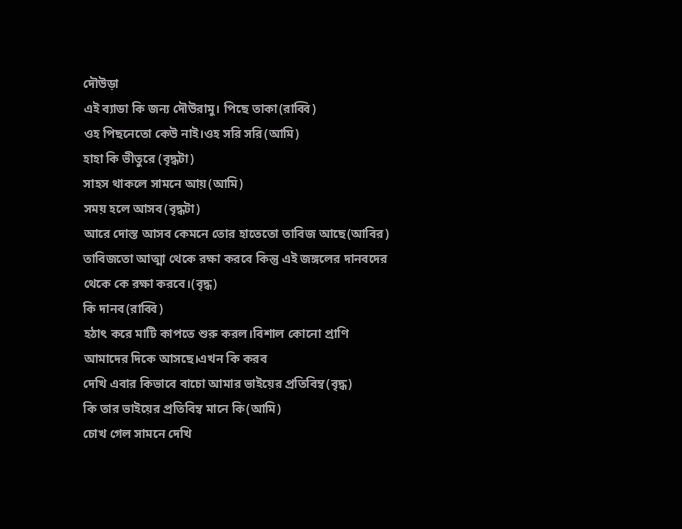দৌউড়া
এই ব্যাডা কি জন্য দৌউরামু। পিছে তাকা(রাব্বি)
ওহ পিছনেতো কেউ নাই।ওহ সরি সরি(আমি)
হাহা কি ভীতুরে (বৃদ্ধটা)
সাহস থাকলে সামনে আয়(আমি)
সময় হলে আসব(বৃদ্ধটা)
আরে দোস্ত আসব কেমনে তোর হাতেতো তাবিজ আছে(আবির)
তাবিজতো আত্মা থেকে রক্ষা করবে কিন্তু এই জঙ্গলের দানবদের থেকে কে রক্ষা করবে।(বৃদ্ধ)
কি দানব(রাব্বি)
হঠাৎ করে মাটি কাপতে শুরু করল।বিশাল কোনো প্রাণি আমাদের দিকে আসছে।এখন কি করব
দেখি এবার কিভাবে বাচো আমার ভাইয়ের প্রতিবিম্ব(বৃদ্ধ)
কি তার ভাইয়ের প্রতিবিম্ব মানে কি(আমি)
চোখ গেল সামনে দেখি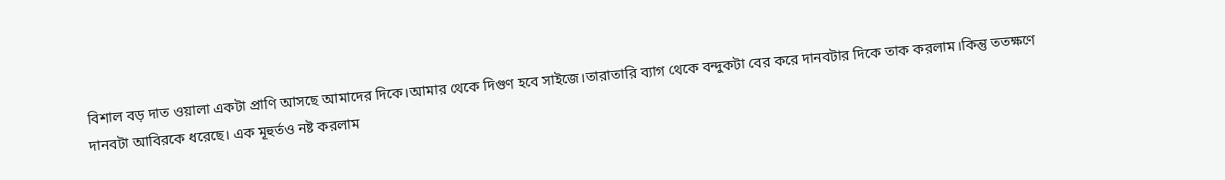বিশাল বড় দাত ওয়ালা একটা প্রাণি আসছে আমাদের দিকে।আমার থেকে দিগুণ হবে সাইজে।তারাতারি ব্যাগ থেকে বন্দুকটা বের করে দানবটার দিকে তাক করলাম।কিন্তু ততক্ষণে দানবটা আবিরকে ধরেছে। এক মূহুর্তও নষ্ট করলাম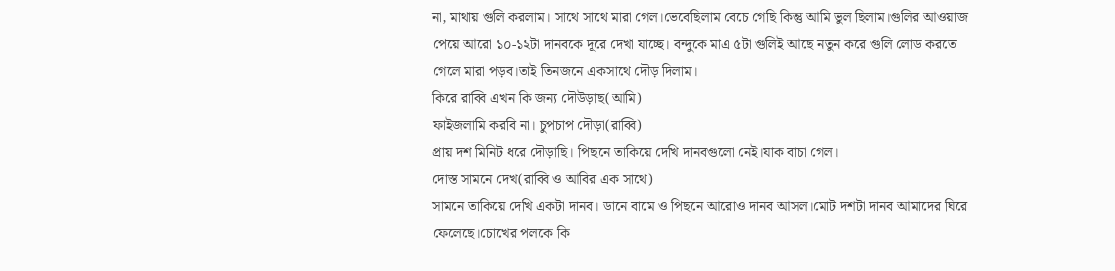না, মাথায় গুলি করলাম। সাথে সাথে মারা গেল।ভেবেছিলাম বেচে গেছি কিন্তু আমি ভুল ছিলাম।গুলির আওয়াজ পেয়ে আরো ১০-১২টা দানবকে দূরে দেখা যাচ্ছে। বন্দুকে মাএ ৫টা গুলিই আছে নতুন করে গুলি লোড করতে গেলে মারা পড়ব।তাই তিনজনে একসাথে দৌড় দিলাম।
কিরে রাব্বি এখন কি জন্য দৌউড়াছ(আমি)
ফাইজলামি করবি না। চুপচাপ দৌড়া(রাব্বি)
প্রায় দশ মিনিট ধরে দৌড়াছি। পিছনে তাকিয়ে দেখি দানবগুলো নেই।যাক বাচা গেল।
দোস্ত সামনে দেখ(রাব্বি ও আবির এক সাথে)
সামনে তাকিয়ে দেখি একটা দানব। ডানে বামে ও পিছনে আরোও দানব আসল।মোট দশটা দানব আমাদের ঘিরে ফেলেছে।চোখের পলকে কি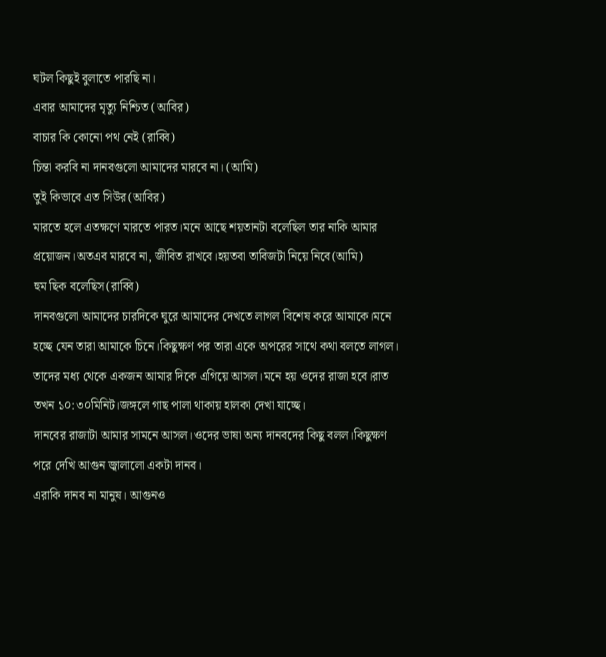ঘটল কিছুই বুলাতে পারছি না।
এবার আমাদের মৃত্যু নিশ্চিত (আবির)
বাচার কি কোনো পথ নেই (রাব্বি)
চিন্তা করবি না দানবগুলো আমাদের মারবে না। (আমি)
তুই কিভাবে এত সিউর(আবির)
মারতে হলে এতক্ষণে মারতে পারত।মনে আছে শয়তানটা বলেছিল তার নাকি আমার প্রয়োজন।অতএব মারবে না, জীবিত রাখবে।হয়তবা তাবিজটা নিয়ে নিবে(আমি)
হুম ছিক বলেছিস(রাব্বি)
দানবগুলো আমাদের চারদিকে ঘুরে আমাদের দেখতে লাগল বিশেষ করে আমাকে।মনে হচ্ছে যেন তারা আমাকে চিনে।কিছুক্ষণ পর তারা একে অপরের সাথে কথা বলতে লাগল।
তাদের মধ্য থেকে একজন আমার দিকে এগিয়ে আসল।মনে হয় ওদের রাজা হবে।রাত তখন ১০:৩০মিনিট।জঙ্গলে গাছ পালা থাকায় হালকা দেখা যাচ্ছে।
দানবের রাজাটা আমার সামনে আসল।ওদের ভাষা অন্য দানবদের কিছু বলল।কিছুক্ষণ পরে দেখি আগুন জ্বালালো একটা দানব।
এরাকি দানব না মানুষ। আগুনও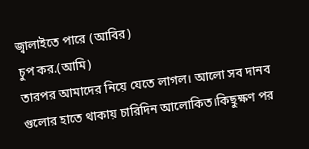জ্বালাইতে পারে (আবির)
চুপ কর.(আমি)
তারপর আমাদের নিয়ে যেতে লাগল। আলো সব দানব গুলোর হাতে থাকায় চারিদিন আলোকিত।কিছুক্ষণ পর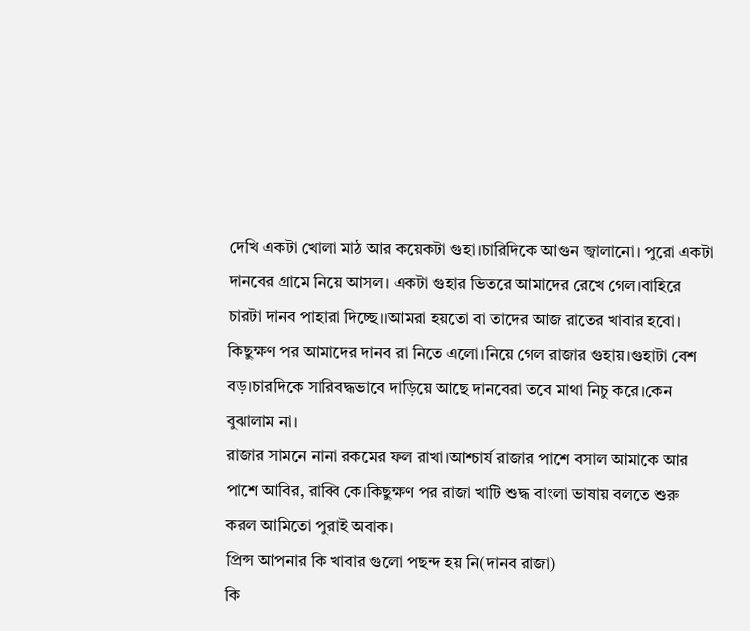দেখি একটা খোলা মাঠ আর কয়েকটা গুহা।চারিদিকে আগুন জ্বালানো। পুরো একটা দানবের গ্রামে নিয়ে আসল। একটা গুহার ভিতরে আমাদের রেখে গেল।বাহিরে চারটা দানব পাহারা দিচ্ছে।।আমরা হয়তো বা তাদের আজ রাতের খাবার হবো।
কিছুক্ষণ পর আমাদের দানব রা নিতে এলো।নিয়ে গেল রাজার গুহায়।গুহাটা বেশ বড়।চারদিকে সারিবদ্ধভাবে দাড়িয়ে আছে দানবেরা তবে মাথা নিচু করে।কেন বুঝালাম না।
রাজার সামনে নানা রকমের ফল রাখা।আশ্চার্য রাজার পাশে বসাল আমাকে আর পাশে আবির, রাব্বি কে।কিছুক্ষণ পর রাজা খাটি শুদ্ধ বাংলা ভাষায় বলতে শুরু করল আমিতো পুরাই অবাক।
প্রিন্স আপনার কি খাবার গুলো পছন্দ হয় নি(দানব রাজা)
কি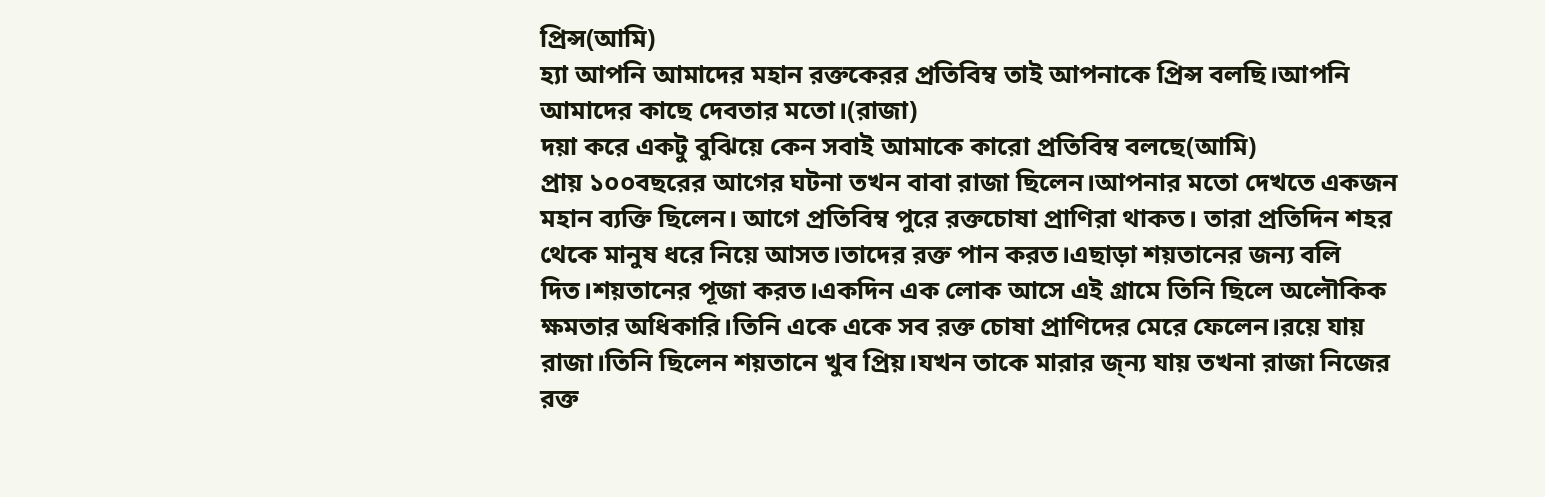প্রিন্স(আমি)
হ্যা আপনি আমাদের মহান রক্তকেরর প্রতিবিম্ব তাই আপনাকে প্রিন্স বলছি।আপনি আমাদের কাছে দেবতার মতো।(রাজা)
দয়া করে একটু বুঝিয়ে কেন সবাই আমাকে কারো প্রতিবিম্ব বলছে(আমি)
প্রায় ১০০বছরের আগের ঘটনা তখন বাবা রাজা ছিলেন।আপনার মতো দেখতে একজন মহান ব্যক্তি ছিলেন। আগে প্রতিবিম্ব পুরে রক্তচোষা প্রাণিরা থাকত। তারা প্রতিদিন শহর থেকে মানুষ ধরে নিয়ে আসত।তাদের রক্ত পান করত।এছাড়া শয়তানের জন্য বলি দিত।শয়তানের পূজা করত।একদিন এক লোক আসে এই গ্রামে তিনি ছিলে অলৌকিক ক্ষমতার অধিকারি।তিনি একে একে সব রক্ত চোষা প্রাণিদের মেরে ফেলেন।রয়ে যায় রাজা।তিনি ছিলেন শয়তানে খুব প্রিয়।যখন তাকে মারার জ্ন্য যায় তখনা রাজা নিজের রক্ত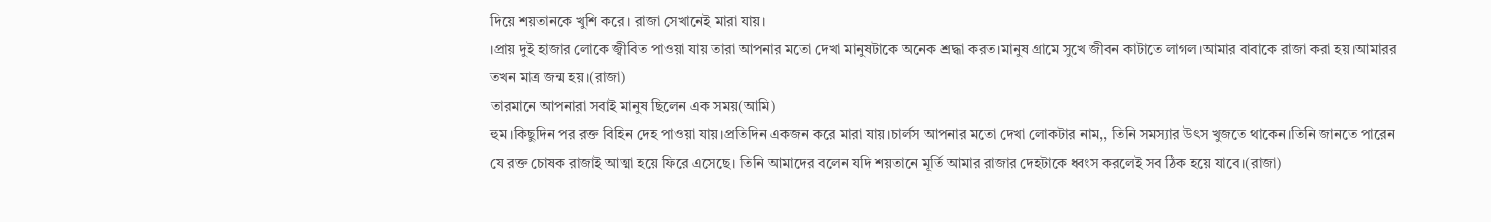দিয়ে শয়তানকে খুশি করে। রাজা সেখানেই মারা যায়।
।প্রায় দুই হাজার লোকে জ্বীবিত পাওয়া যায় তারা আপনার মতো দেখা মানুষটাকে অনেক শ্রদ্ধা করত।মানুষ গ্রামে সুখে জীবন কাটাতে লাগল।আমার বাবাকে রাজা করা হয়।আমারর তখন মাত্র জন্ম হয়।(রাজা)
তারমানে আপনারা সবাই মানুষ ছিলেন এক সময়(আমি)
হুম।কিছুদিন পর রক্ত বিহিন দেহ পাওয়া যায়।প্রতিদিন একজন করে মারা যায়।চার্লস আপনার মতো দেখা লোকটার নাম,, তিনি সমস্যার উৎস খুজতে থাকেন।তিনি জানতে পারেন যে রক্ত চোষক রাজাই আত্মা হয়ে ফিরে এসেছে। তিনি আমাদের বলেন যদি শয়তানে মূর্তি আমার রাজার দেহটাকে ধ্বংস করলেই সব ঠিক হয়ে যাবে।(রাজা)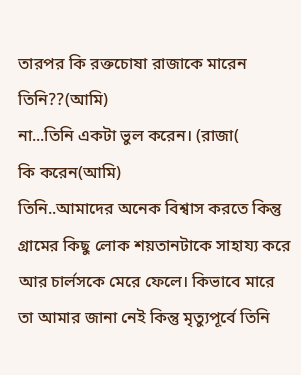তারপর কি রক্তচোষা রাজাকে মারেন তিনি??(আমি)
না...তিনি একটা ভুল করেন। (রাজা(
কি করেন(আমি)
তিনি..আমাদের অনেক বিশ্বাস করতে কিন্তু গ্রামের কিছু লোক শয়তানটাকে সাহায্য করে আর চার্লসকে মেরে ফেলে। কিভাবে মারে তা আমার জানা নেই কিন্তু মৃত্যুপূর্বে তিনি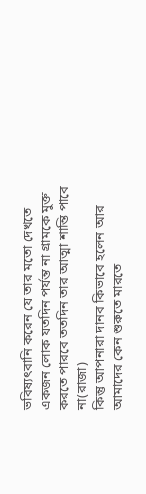ভবিষ্যৎবানি করেন যে তার মতো দেখতে একজন লোক যতদিন পর্যন্ত না গ্রামকে মুক্ত করতে পারবে ততদিন তার আত্মা শান্তি পাবে না(রাজা)
কিন্তু আপনারা দানব কিভাবে হলেন আর আমাদের কেন শুরুতে মারতে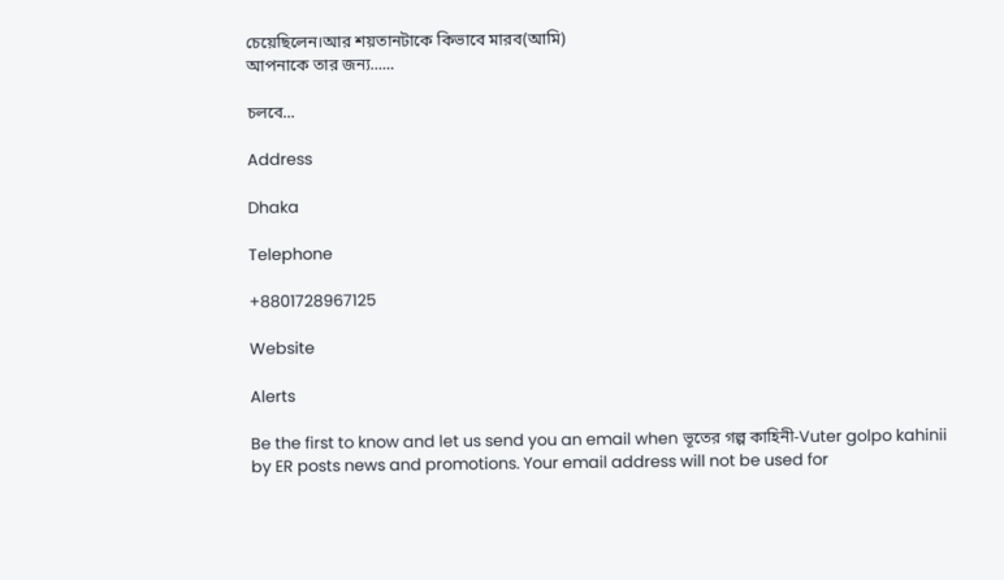চেয়েছিলেন।আর শয়তানটাকে কিভাবে মারব(আমি)
আপনাকে তার জন্য......

চলবে...

Address

Dhaka

Telephone

+8801728967125

Website

Alerts

Be the first to know and let us send you an email when ভূতের গল্প কাহিনী-Vuter golpo kahinii by ER posts news and promotions. Your email address will not be used for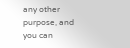any other purpose, and you can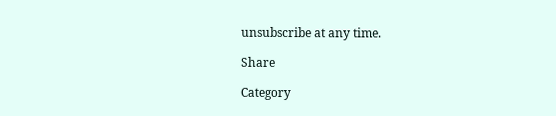unsubscribe at any time.

Share

Category